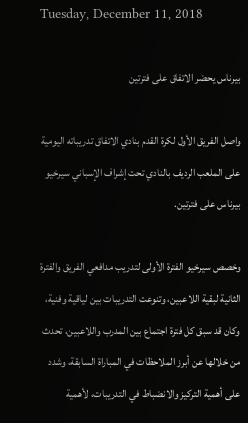Tuesday, December 11, 2018

بيرناس يحضر الاتفاق على فترتين

واصل الفريق الأول لكرة القدم بنادي الاتفاق تدريباته اليومية على الملعب الرديف بالنادي تحت إشراف الإسباني سيرخيو بيرناس على فترتين.

وخصص سيرخيو الفترة الأولى لتدريب مدافعي الفريق والفترة الثانية لبقية اللاعبين، وتنوعت التدريبات بين لياقية وفنية، وكان قد سبق كل فترة اجتماع بين المدرب واللاعبين، تحدث من خلالها عن أبرز الملاحظات في المباراة السابقة، وشدد على أهمية التركيز والانضباط في التدريبات، لأهمية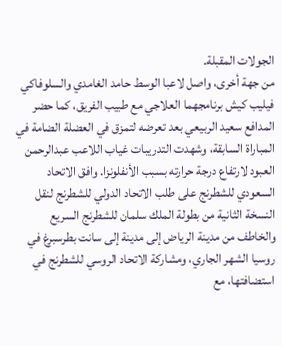الجولات المقبلة.
من جهة أخرى، واصل لاعبا الوسط حامد الغامدي والسلوفاكي فيليب كيش برنامجهما العلاجي مع طبيب الفريق، كما حضر المدافع سعيد الربيعي بعد تعرضه لتمزق في العضلة الضامة في المباراة السابقة، وشهدت التدريبات غياب اللاعب عبدالرحمن العبود لارتفاع درجة حرارته بسبب الأنفلونزا. وافق الاتحاد السعودي للشطرنج على طلب الاتحاد الدولي للشطرنج لنقل النسخة الثانية من بطولة الملك سلمان للشطرنج السريع والخاطف من مدينة الرياض إلى مدينة إلى سانت بطرسبرغ في روسيا الشهر الجاري، ومشاركة الاتحاد الروسي للشطرنج في استضافتها، مع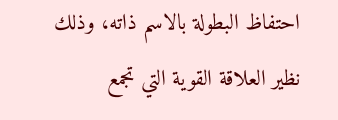احتفاظ البطولة بالاسم ذاته، وذلك نظير العلاقة القوية التي تجمع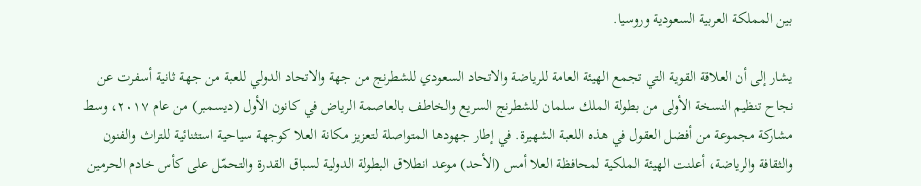بين المملكة العربية السعودية وروسيا.

يشار إلى أن العلاقة القوية التي تجمع الهيئة العامة للرياضة والاتحاد السعودي للشطرنج من جهة والاتحاد الدولي للعبة من جهة ثانية أسفرت عن نجاح تنظيم النسخة الأولى من بطولة الملك سلمان للشطرنج السريع والخاطف بالعاصمة الرياض في كانون الأول (ديسمبر) من عام ٢٠١٧، وسط مشاركة مجموعة من أفضل العقول في هذه اللعبة الشهيرة. في إطار جهودها المتواصلة لتعزيز مكانة العلا كوجهة سياحية استثنائية للتراث والفنون والثقافة والرياضة، أعلنت الهيئة الملكية لمحافظة العلا أمس (الأحد) موعد انطلاق البطولة الدولية لسباق القدرة والتحمّل على كأس خادم الحرمين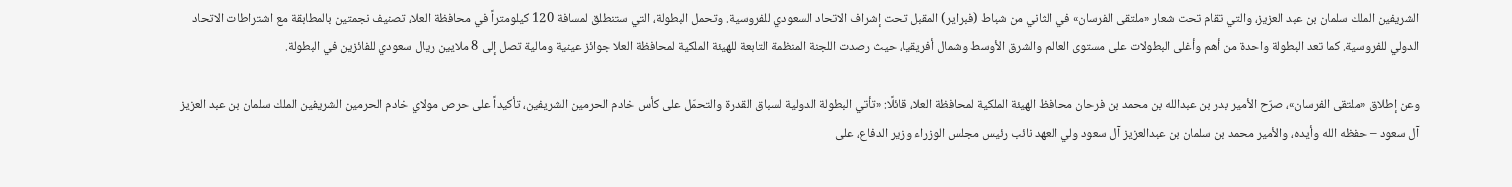الشريفين الملك سلمان بن عبد العزيز، والتي تقام تحت شعار «ملتقى الفرسان» في الثاني من شباط (فبراير) المقبل تحت إشراف الاتحاد السعودي للفروسية. وتحمل البطولة، التي ستنطلق لمسافة 120 كيلومتراً في محافظة العلا، تصنيف نجمتين بالمطابقة مع اشتراطات الاتحاد الدولي للفروسية. كما تعد البطولة واحدة من أهم وأغلى البطولات على مستوى العالم والشرق الأوسط وشمال أفريقيا، حيث رصدت اللجنة المنظمة التابعة للهيئة الملكية لمحافظة العلا جوائز عينية ومالية تصل إلى 8 ملايين ريال سعودي للفائزين في البطولة.

وعن إطلاق «ملتقى الفرسان»، صرّح الأمير بدر بن عبدالله بن محمد بن فرحان محافظ الهيئة الملكية لمحافظة العلا، قائلًا: «تأتي البطولة الدولية لسباق القدرة والتحمّل على كأس خادم الحرمين الشريفين، تأكيداً على حرص مولاي خادم الحرمين الشريفين الملك سلمان بن عبد العزيز آل سعود – حفظه الله وأيده، والأمير محمد بن سلمان بن عبدالعزيز آل سعود ولي العهد نائب رئيس مجلس الوزراء وزير الدفاع، على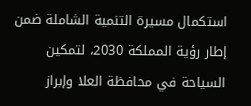استكمال مسيرة التنمية الشاملة ضمن إطار رؤية المملكة 2030، لتمكين السياحة في محافظة العلا وإبراز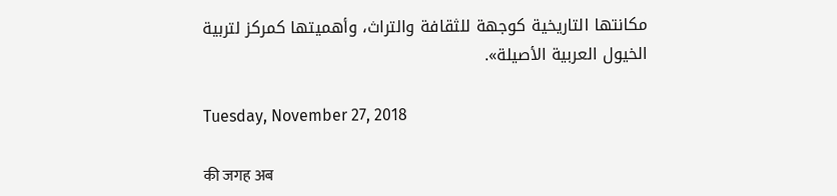مكانتها التاريخية كوجهة للثقافة والتراث، وأهميتها كمركز لتربية الخيول العربية الأصيلة».

Tuesday, November 27, 2018

की जगह अब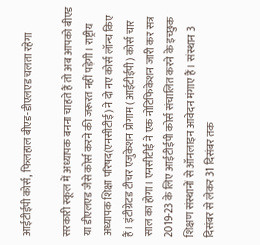आईटीईपी कोर्स, फिलहाल बीएड-डीएलएड चलता रहेगा

सरकारी स्कूल में अध्यापक बनना चाहते हैं तो अब आपको बीएड या डीएलएड जैसे कोर्स करने की जरूरत नहीं पड़ेगी। राष्ट्रीय अध्यापक शिक्षा परिषद(एनसीटीई) ने दो नए कोर्स लॉन्च किए हैं। इंटीग्रेटड टीचर एजुकेशन प्रोगाम (आईटीईपी) कोर्स चार साल का होगा। एनसीटीई ने एक नोटिफिकेशन जारी कर सत्र 2019-23 के लिए आईटीईपी कोर्स संचालित करने के इच्छुक शिक्षण संस्थानों से ऑनलाइन आवेदन मंगाए हैं। संस्थान 3 दिसंबर से लेकर 31 दिसंबर तक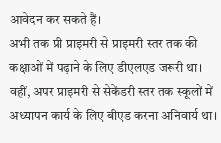आवेदन कर सकते हैं।
अभी तक प्री प्राइमरी से प्राइमरी स्तर तक की कक्षाओं में पढ़ाने के लिए डीएलएड जरूरी था। वहीं, अपर प्राइमरी से सेकेंडरी स्तर तक स्कूलों में अध्यापन कार्य के लिए बीएड करना अनिवार्य था।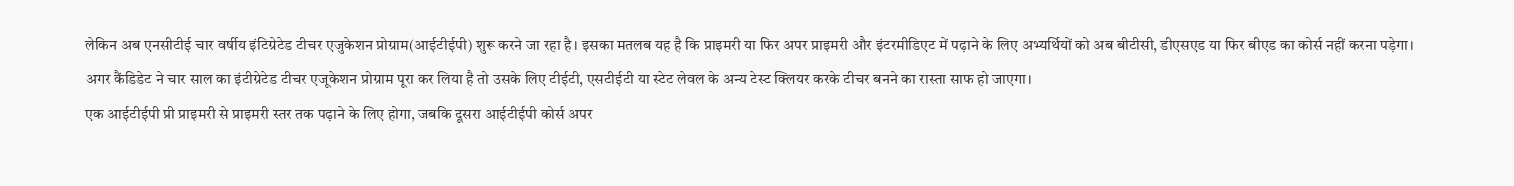लेकिन अब एनसीटीई चार वर्षीय इंटिग्रेटेड टीचर एजुकेशन प्रोग्राम(आईटीईपी) शुरू करने जा रहा है। इसका मतलब यह है कि प्राइमरी या फिर अपर प्राइमरी और इंटरमीडिएट में पढ़ाने के लिए अभ्यर्थियों को अब बीटीसी, डीएसएड या फिर बीएड का कोर्स नहीं करना पड़ेगा।
अगर कैंडिडेट ने चार साल का इंटीग्रेटेड टीचर एजूकेशन प्रोग्राम पूरा कर लिया है तो उसके लिए टीईटी, एसटीईटी या स्टेट लेवल के अन्य टेस्ट क्लियर करके टीचर बनने का रास्ता साफ हो जाएगा।
एक आईटीईपी प्री प्राइमरी से प्राइमरी स्तर तक पढ़ाने के लिए होगा, जबकि दूसरा आईटीईपी कोर्स अपर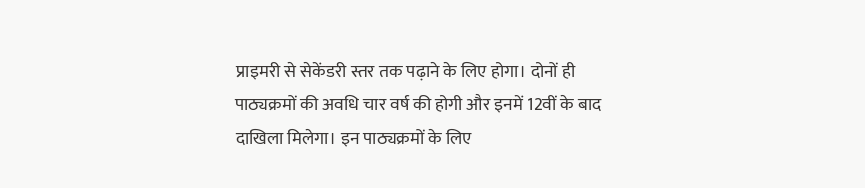प्राइमरी से सेकेंडरी स्तर तक पढ़ाने के लिए होगा। दोनों ही पाठ्यक्रमों की अवधि चार वर्ष की होगी और इनमें 12वीं के बाद दाखिला मिलेगा। इन पाठ्यक्रमों के लिए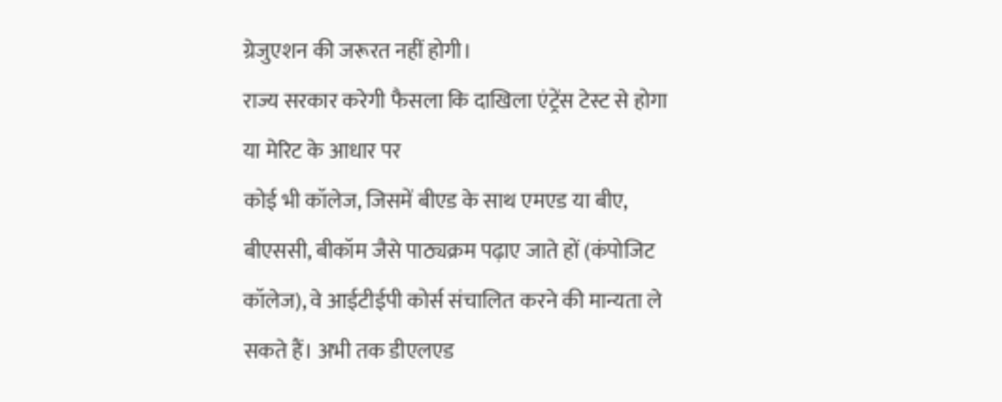ग्रेजुएशन की जरूरत नहीं होगी।
राज्य सरकार करेगी फैसला कि दाखिला एंट्रेंस टेस्ट से होगा या मेरिट के आधार पर
कोई भी कॉलेज, जिसमें बीएड के साथ एमएड या बीए, बीएससी, बीकॉम जैसे पाठ्यक्रम पढ़ाए जाते हों (कंपोजिट कॉलेज), वे आईटीईपी कोर्स संचालित करने की मान्यता ले सकते हैं। अभी तक डीएलएड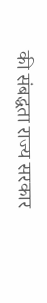की संबद्धता राज्य सरकार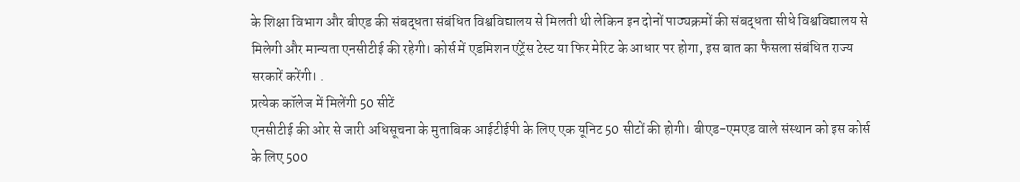के शिक्षा विभाग और बीएड की संबद्धता संबंधित विश्वविद्यालय से मिलती थी लेकिन इन दोनों पाठ्यक्रमों की संबद्धता सीधे विश्वविद्यालय से मिलेगी और मान्यता एनसीटीई की रहेगी। कोर्स में एडमिशन एंट्रेंस टेस्ट या फिर मेरिट के आधार पर होगा, इस बात का फैसला संबंधित राज्य सरकारें करेंगी। .
प्रत्येक कॉलेज में मिलेंगी 50 सीटें
एनसीटीई की ओर से जारी अधिसूचना के मुताबिक आईटीईपी के लिए एक यूनिट 50 सीटों की होगी। बीएड-एमएड वाले संस्थान को इस कोर्स के लिए 500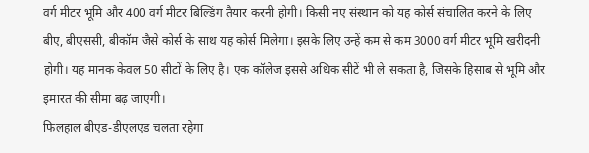वर्ग मीटर भूमि और 400 वर्ग मीटर बिल्डिंग तैयार करनी होगी। किसी नए संस्थान को यह कोर्स संचालित करने के लिए बीए, बीएससी, बीकॉम जैसे कोर्स के साथ यह कोर्स मिलेगा। इसके लिए उन्हें कम से कम 3000 वर्ग मीटर भूमि खरीदनी होगी। यह मानक केवल 50 सीटों के लिए है। एक कॉलेज इससे अधिक सीटें भी ले सकता है, जिसके हिसाब से भूमि और इमारत की सीमा बढ़ जाएगी।
फिलहाल बीएड-डीएलएड चलता रहेगा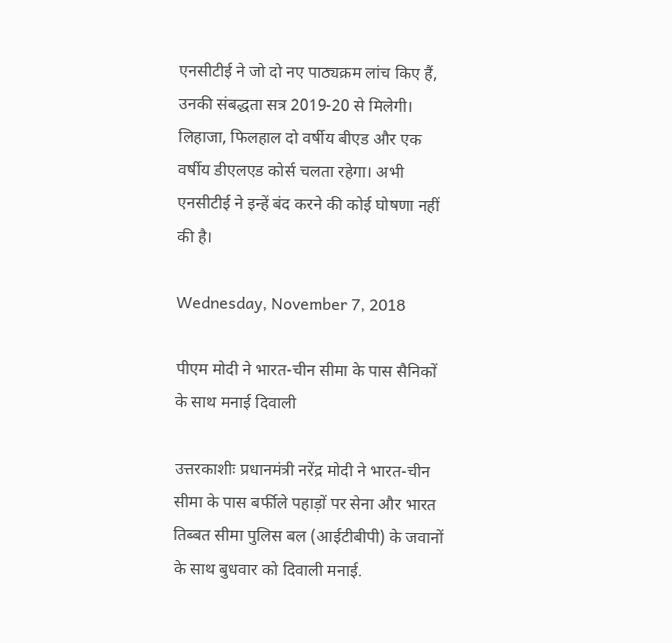एनसीटीई ने जो दो नए पाठ्यक्रम लांच किए हैं, उनकी संबद्धता सत्र 2019-20 से मिलेगी। लिहाजा, फिलहाल दो वर्षीय बीएड और एक वर्षीय डीएलएड कोर्स चलता रहेगा। अभी एनसीटीई ने इन्हें बंद करने की कोई घोषणा नहीं की है।

Wednesday, November 7, 2018

पीएम मोदी ने भारत-चीन सीमा के पास सैनिकों के साथ मनाई दिवाली

उत्तरकाशीः प्रधानमंत्री नरेंद्र मोदी ने भारत-चीन सीमा के पास बर्फीले पहाड़ों पर सेना और भारत तिब्बत सीमा पुलिस बल (आईटीबीपी) के जवानों के साथ बुधवार को दिवाली मनाई.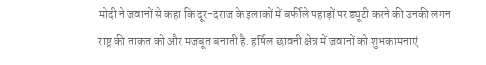मोदी ने जवानों से कहा कि दूर-दराज के इलाकों में बर्फीले पहाड़ों पर ड्यूटी करने की उनकी लगन राष्ट्र की ताकत को और मजबूत बनाती है. हर्षिल छावनी क्षेत्र में जवानों को शुभकामनाएं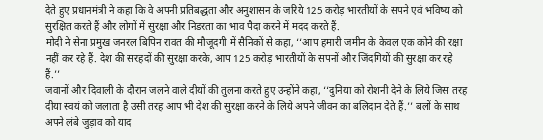देते हुए प्रधानमंत्री ने कहा कि वे अपनी प्रतिबद्धता और अनुशासन के जरिये 125 करोड़ भारतीयों के सपने एवं भविष्य को सुरक्षित करते हैं और लोगों में सुरक्षा और निडरता का भाव पैदा करने में मदद करते हैं.
मोदी ने सेना प्रमुख जनरल बिपिन रावत की मौजूदगी में सैनिकों से कहा, ‘‘आप हमारी जमीन के केवल एक कोने की रक्षा नहीं कर रहे हैं. देश की सरहदों की सुरक्षा करके, आप 125 करोड़ भारतीयों के सपनों और जिंदगियों की सुरक्षा कर रहे हैं.’’
जवानों और दिवाली के दौरान जलने वाले दीयों की तुलना करते हुए उन्होंने कहा, ‘‘दुनिया को रोशनी देने के लिये जिस तरह दीया स्वयं को जलाता है उसी तरह आप भी देश की सुरक्षा करने के लिये अपने जीवन का बलिदान देते हैं.’’ बलों के साथ अपने लंबे जुड़ाव को याद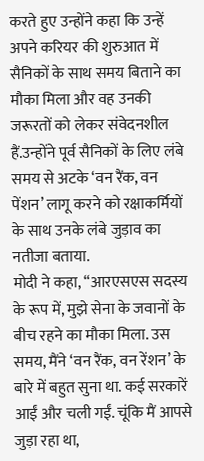करते हुए उन्होंने कहा कि उन्हें अपने करियर की शुरुआत में सैनिकों के साथ समय बिताने का मौका मिला और वह उनकी जरूरतों को लेकर संवेदनशील हैं.उन्होंने पूर्व सैनिकों के लिए लंबे समय से अटके ‘वन रैंक, वन पेंशन’ लागू करने को रक्षाकर्मियों के साथ उनके लंबे जुड़ाव का नतीजा बताया.
मोदी ने कहा, ‘‘आरएसएस सदस्य के रूप में, मुझे सेना के जवानों के बीच रहने का मौका मिला. उस समय, मैंने ‘वन रैंक, वन रेंशन’ के बारे में बहुत सुना था. कई सरकारें आईं और चली गईं. चूंकि मैं आपसे जुड़ा रहा था,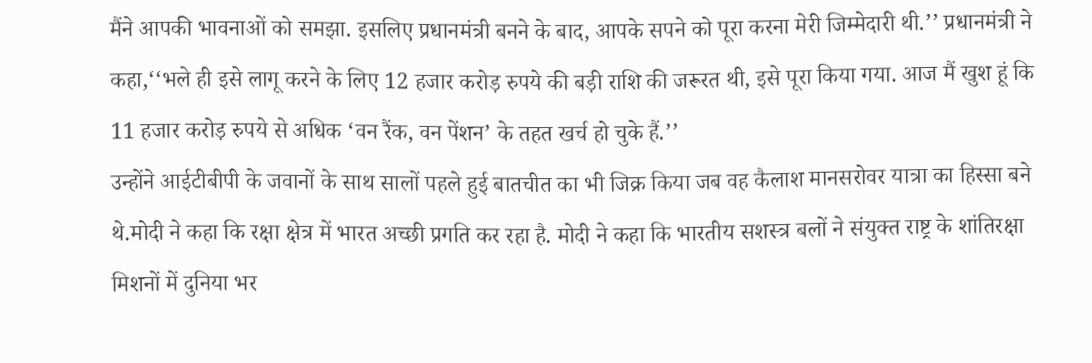मैंने आपकी भावनाओं को समझा. इसलिए प्रधानमंत्री बनने के बाद, आपके सपने को पूरा करना मेरी जिम्मेदारी थी.’’ प्रधानमंत्री ने कहा,‘‘भले ही इसे लागू करने के लिए 12 हजार करोड़ रुपये की बड़ी राशि की जरूरत थी, इसे पूरा किया गया. आज मैं खुश हूं कि 11 हजार करोड़ रुपये से अधिक ‘वन रैंक, वन पेंशन’ के तहत खर्च हो चुके हैं.’’
उन्होंने आईटीबीपी के जवानों के साथ सालों पहले हुई बातचीत का भी जिक्र किया जब वह कैलाश मानसरोवर यात्रा का हिस्सा बने थे.मोदी ने कहा कि रक्षा क्षेत्र में भारत अच्छी प्रगति कर रहा है. मोदी ने कहा कि भारतीय सशस्त्र बलों ने संयुक्त राष्ट्र के शांतिरक्षा मिशनों में दुनिया भर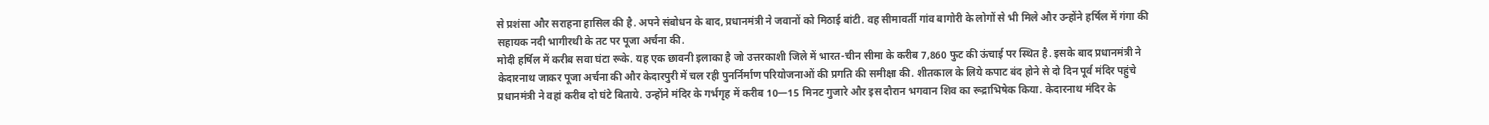से प्रशंसा और सराहना हासिल की है. अपने संबोधन के बाद, प्रधानमंत्री ने जवानों को मिठाई बांटी. वह सीमावर्ती गांव बागोरी के लोगों से भी मिले और उन्होंने हर्षिल में गंगा की सहायक नदी भागीरथी के तट पर पूजा अर्चना की.
मोदी हर्षिल में करीब सवा घंटा रूके. यह एक छावनी इलाका है जो उत्तरकाशी जिले में भारत-चीन सीमा के करीब 7,860 फुट की ऊंचाई पर स्थित है. इसके बाद प्रधानमंत्री ने केदारनाथ जाकर पूजा अर्चना की और केदारपुरी में चल रही पुनर्निर्माण परियोजनाओं की प्रगति की समीक्षा की. शीतकाल के लिये कपाट बंद होने से दो दिन पूर्व मंदिर पहुंचे प्रधानमंत्री ने वहां करीब दो घंटे बिताये. उन्होंने मंदिर के गर्भगृह में करीब 10—15 मिनट गुजारे और इस दौरान भगवान शिव का रूद्राभिषेक किया. केदारनाथ मंदिर के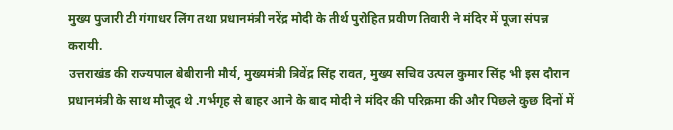मुख्य पुजारी टी गंगाधर लिंग तथा प्रधानमंत्री नरेंद्र मोदी के तीर्थ पुरोहित प्रवीण तिवारी ने मंदिर में पूजा संपन्न करायी.
उत्तराखंड की राज्यपाल बेबीरानी मौर्य, मुख्यमंत्री त्रिवेंद्र सिंह रावत, मुख्य सचिव उत्पल कुमार सिंह भी इस दौरान प्रधानमंत्री के साथ मौजूद थे .गर्भगृह से बाहर आने के बाद मोदी ने मंदिर की परिक्रमा की और पिछले कुछ दिनों में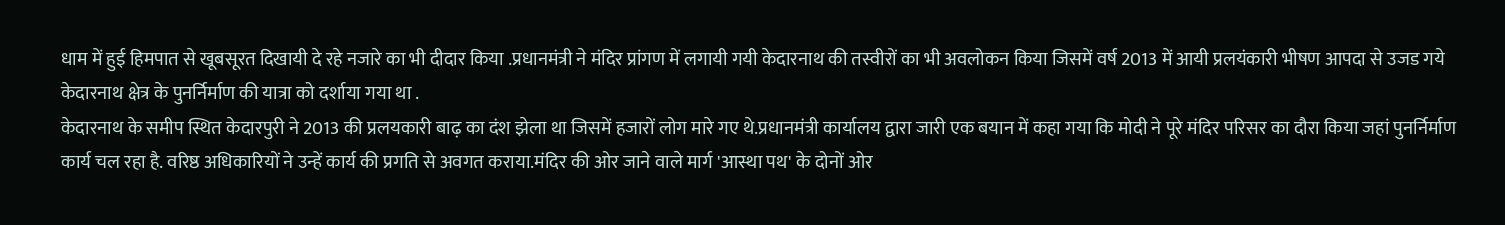धाम में हुई हिमपात से खूबसूरत दिखायी दे रहे नजारे का भी दीदार किया .प्रधानमंत्री ने मंदिर प्रांगण में लगायी गयी केदारनाथ की तस्वीरों का भी अवलोकन किया जिसमें वर्ष 2013 में आयी प्रलयंकारी भीषण आपदा से उजड गये केदारनाथ क्षेत्र के पुनर्निर्माण की यात्रा को दर्शाया गया था .
केदारनाथ के समीप स्थित केदारपुरी ने 2013 की प्रलयकारी बाढ़ का दंश झेला था जिसमें हजारों लोग मारे गए थे.प्रधानमंत्री कार्यालय द्वारा जारी एक बयान में कहा गया कि मोदी ने पूरे मंदिर परिसर का दौरा किया जहां पुनर्निर्माण कार्य चल रहा है. वरिष्ठ अधिकारियों ने उन्हें कार्य की प्रगति से अवगत कराया.मंदिर की ओर जाने वाले मार्ग 'आस्था पथ' के दोनों ओर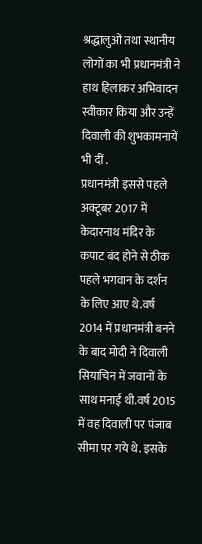श्रद्धालुओं तथा स्थानीय लोगों का भी प्रधानमंत्री ने हाथ हिलाकर अभिवादन स्वीकार किया और उन्हें दिवाली की शुभकामनायें भी दीं .
प्रधानमंत्री इससे पहले अक्टूबर 2017 में केदारनाथ मंदिर के कपाट बंद होने से ठीक पहले भगवान के दर्शन के लिए आए थे.वर्ष 2014 में प्रधानमंत्री बनने के बाद मोदी ने दिवाली सियाचिन में जवानों के साथ मनाई थी.वर्ष 2015 में वह दिवाली पर पंजाब सीमा पर गये थे. इसके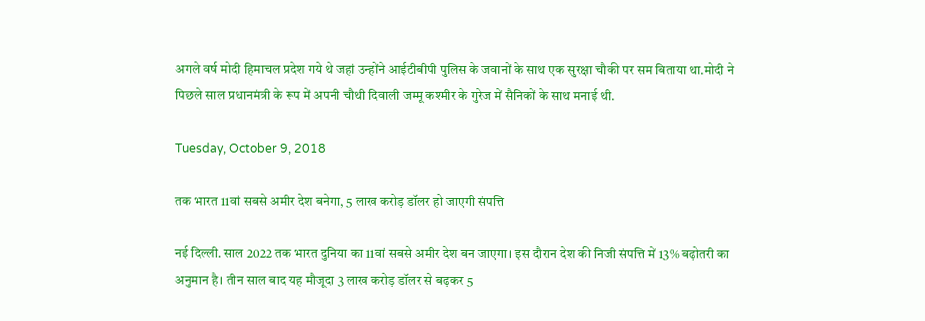अगले वर्ष मोदी हिमाचल प्रदेश गये थे जहां उन्होंने आईटीबीपी पुलिस के जवानों के साथ एक सुरक्षा चौकी पर सम बिताया था.मोदी ने पिछले साल प्रधानमंत्री के रूप में अपनी चौथी दिवाली जम्मू कश्मीर के गुरेज में सैनिकों के साथ मनाई थी.

Tuesday, October 9, 2018

तक भारत 11वां सबसे अमीर देश बनेगा, 5 लाख करोड़ डॉलर हो जाएगी संपत्ति

नई दिल्ली. साल 2022 तक भारत दुनिया का 11वां सबसे अमीर देश बन जाएगा। इस दौरान देश की निजी संपत्ति में 13% बढ़ोतरी का अनुमान है। तीन साल बाद यह मौजूदा 3 लाख करोड़ डॉलर से बढ़कर 5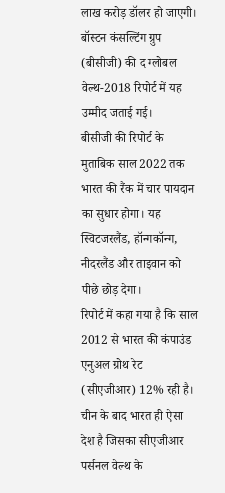लाख करोड़ डॉलर हो जाएगी। बॉस्टन कंसल्टिंग ग्रुप (बीसीजी) की द ग्लोबल वेल्थ-2018 रिपोर्ट में यह उम्मीद जताई गई।
बीसीजी की रिपोर्ट के मुताबिक साल 2022 तक भारत की रैंक में चार पायदान का सुधार होगा। यह स्विटजरलैंड, हॉन्गकॉन्ग, नीदरलैंड और ताइवान को पीछे छोड़ देगा।
रिपोर्ट में कहा गया है कि साल 2012 से भारत की कंपाउंड एनुअल ग्रोथ रेट (सीएजीआर) 12% रही है। चीन के बाद भारत ही ऐसा देश है जिसका सीएजीआर पर्सनल वेल्थ के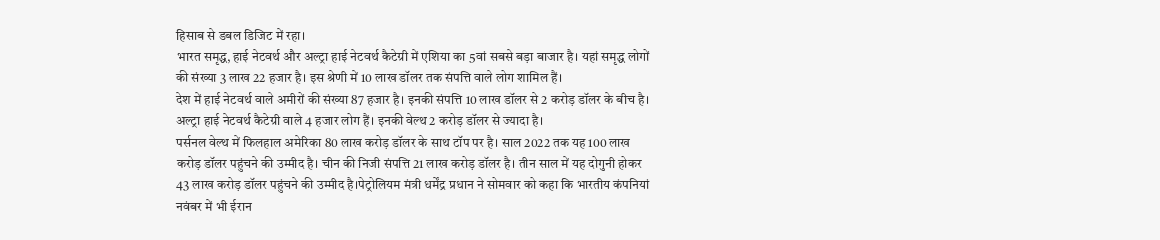हिसाब से डबल डिजिट में रहा।
भारत समृद्ध, हाई नेटवर्थ और अल्ट्रा हाई नेटवर्थ कैटेग्री में एशिया का 5वां सबसे बड़ा बाजार है। यहां समृद्ध लोगों की संख्या 3 लाख 22 हजार है। इस श्रेणी में 10 लाख डॉलर तक संपत्ति वाले लोग शामिल हैं।
देश में हाई नेटवर्थ वाले अमीरों की संख्या 87 हजार है। इनकी संपत्ति 10 लाख डॉलर से 2 करोड़ डॉलर के बीच है। अल्ट्रा हाई नेटवर्थ कैटेग्री वाले 4 हजार लोग हैं। इनकी वेल्थ 2 करोड़ डॉलर से ज्यादा है।
पर्सनल वेल्थ में फिलहाल अमेरिका 80 लाख करोड़ डॉलर के साथ टॉप पर है। साल 2022 तक यह 100 लाख करोड़ डॉलर पहुंचने की उम्मीद है। चीन की निजी संपत्ति 21 लाख करोड़ डॉलर है। तीन साल में यह दोगुनी होकर 43 लाख करोड़ डॉलर पहुंचने की उम्मीद है।पेट्रोलियम मंत्री धर्मेंद्र प्रधान ने सोमवार को कहा कि भारतीय कंपनियां नवंबर में भी ईरान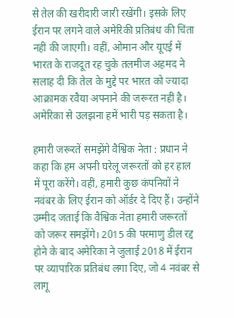से तेल की खरीदारी जारी रखेंगी। इसके लिए ईरान पर लगने वाले अमेरिकी प्रतिबंध की चिंता नहीं की जाएगी। वहीं, ओमान और यूएई में भारत के राजदूत रह चुके तलमीज अहमद ने सलाह दी कि तेल के मुद्दे पर भारत को ज्यादा आक्रामक रवैया अपनाने की जरूरत नहीं है। अमेरिका से उलझना हमें भारी पड़ सकता है।

हमारी जरूरतें समझेंगे वैश्विक नेता : प्रधान ने कहा कि हम अपनी घरेलू जरूरतों को हर हाल में पूरा करेंगे। वहीं, हमारी कुछ कंपनियों ने नवंबर के लिए ईरान को ऑर्डर दे दिए हैं। उन्होंने उम्मीद जताई कि वैश्विक नेता हमारी जरूरतों को जरूर समझेंगे। 2015 की परमाणु डील रद्द होने के बाद अमेरिका ने जुलाई 2018 में ईरान पर व्यापारिक प्रतिबंध लगा दिए, जो 4 नवंबर से लागू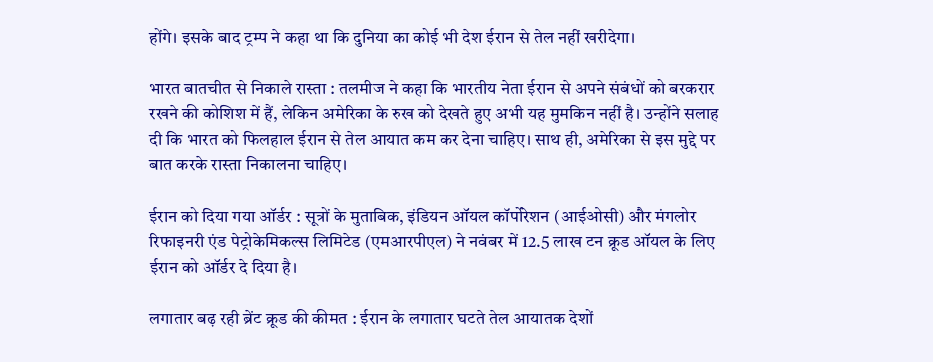होंगे। इसके बाद ट्रम्प ने कहा था कि दुनिया का कोई भी देश ईरान से तेल नहीं खरीदेगा।

भारत बातचीत से निकाले रास्ता : तलमीज ने कहा कि भारतीय नेता ईरान से अपने संबंधों को बरकरार रखने की कोशिश में हैं, लेकिन अमेरिका के रुख को देखते हुए अभी यह मुमकिन नहीं है। उन्होंने सलाह दी कि भारत को फिलहाल ईरान से तेल आयात कम कर देना चाहिए। साथ ही, अमेरिका से इस मुद्दे पर बात करके रास्ता निकालना चाहिए।

ईरान को दिया गया ऑर्डर : सूत्रों के मुताबिक, इंडियन ऑयल कॉर्पोरेशन (आईओसी) और मंगलोर रिफाइनरी एंड पेट्रोकेमिकल्स लिमिटेड (एमआरपीएल) ने नवंबर में 12.5 लाख टन क्रूड ऑयल के लिए ईरान को ऑर्डर दे दिया है।

लगातार बढ़ रही ब्रेंट क्रूड की कीमत : ईरान के लगातार घटते तेल आयातक देशों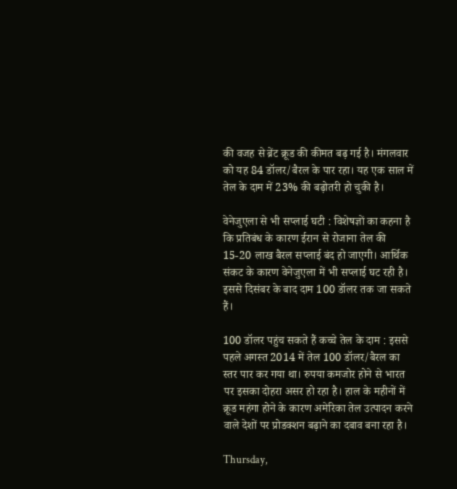की वजह से ब्रेंट क्रूड की कीमत बढ़ गई है। मंगलवार को यह 84 डॉलर/बैरल के पार रहा। यह एक साल में तेल के दाम में 23% की बढ़ोतरी हो चुकी है।

वेनेजुएला से भी सप्लाई घटी : विशेषज्ञों का कहना है कि प्रतिबंध के कारण ईरान से रोजाना तेल की 15-20 लाख बैरल सप्लाई बंद हो जाएगी। आर्थिक संकट के कारण वेनेजुएला में भी सप्लाई घट रही है। इससे दिसंबर के बाद दाम 100 डॉलर तक जा सकते हैं।

100 डॉलर पहुंच सकते हैं कच्चे तेल के दाम : इससे पहले अगस्त 2014 में तेल 100 डॉलर/बैरल का स्तर पार कर गया था। रुपया कमजोर होने से भारत पर इसका दोहरा असर हो रहा है। हाल के महीनों में क्रूड महंगा होने के कारण अमेरिका तेल उत्पादन करने वाले देशों पर प्रोडक्शन बढ़ाने का दबाव बना रहा है।

Thursday,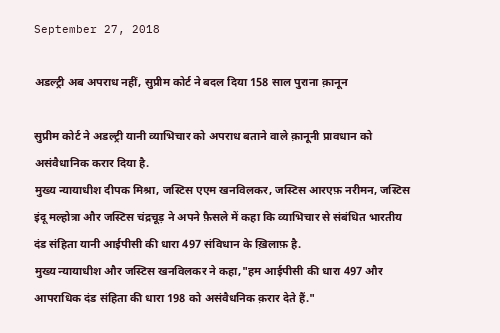September 27, 2018

अडल्ट्री अब अपराध नहीं, सुप्रीम कोर्ट ने बदल दिया 158 साल पुराना क़ानून

सुप्रीम कोर्ट ने अडल्ट्री यानी व्याभिचार को अपराध बताने वाले क़ानूनी प्रावधान को असंवैधानिक करार दिया है.
मुख्य न्यायाधीश दीपक मिश्रा, जस्टिस एएम खनविलकर, जस्टिस आरएफ़ नरीमन, जस्टिस इंदू मल्होत्रा और जस्टिस चंद्रचूड़ ने अपने फ़ैसले में कहा कि व्याभिचार से संबंधित भारतीय दंड संहिता यानी आईपीसी की धारा 497 संविधान के ख़िलाफ़ है.
मुख्य न्यायाधीश और जस्टिस खनविलकर ने कहा,"हम आईपीसी की धारा 497 और आपराधिक दंड संहिता की धारा 198 को असंवैधनिक क़रार देते हैं."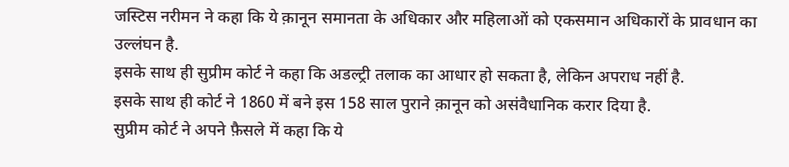जस्टिस नरीमन ने कहा कि ये क़ानून समानता के अधिकार और महिलाओं को एकसमान अधिकारों के प्रावधान का उल्लंघन है.
इसके साथ ही सुप्रीम कोर्ट ने कहा कि अडल्ट्री तलाक का आधार हो सकता है, लेकिन अपराध नहीं है.
इसके साथ ही कोर्ट ने 1860 में बने इस 158 साल पुराने क़ानून को असंवैधानिक करार दिया है.
सुप्रीम कोर्ट ने अपने फ़ैसले में कहा कि ये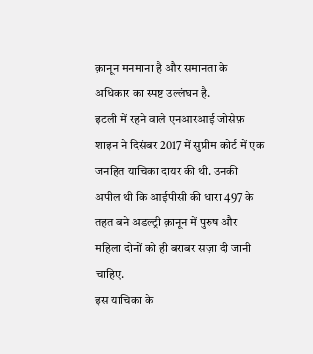क़ानून मनमाना है और समानता के अधिकार का स्पष्ट उल्लंघन है.
इटली में रहने वाले एनआरआई जोसेफ़ शाइन ने दिसंबर 2017 में सुप्रीम कोर्ट में एक जनहित याचिका दायर की थी. उनकी अपील थी कि आईपीसी की धारा 497 के तहत बने अडल्ट्री क़ानून में पुरुष और महिला दोनों को ही बराबर सज़ा दी जानी चाहिए.
इस याचिका के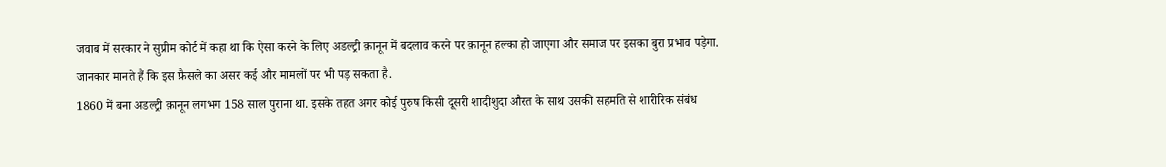जवाब में सरकार ने सुप्रीम कोर्ट में कहा था कि ऐसा करने के लिए अडल्ट्री क़ानून में बदलाव करने पर क़ानून हल्का हो जाएगा और समाज पर इसका बुरा प्रभाव पड़ेगा. जानकार मानते हैं कि इस फ़ैसले का असर कई और मामलों पर भी पड़ सकता है.
1860 में बना अडल्ट्री क़ानून लगभग 158 साल पुराना था. इसके तहत अगर कोई पुरुष किसी दूसरी शादीशुदा औरत के साथ उसकी सहमति से शारीरिक संबंध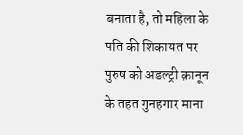बनाता है, तो महिला के पति की शिकायत पर पुरुष को अडल्ट्री क़ानून के तहत गुनहगार माना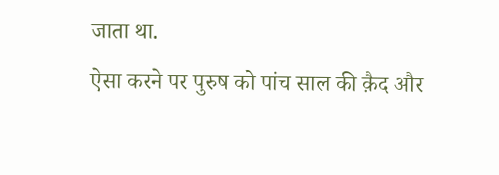जाता था.
ऐसा करने पर पुरुष को पांच साल की क़ैद और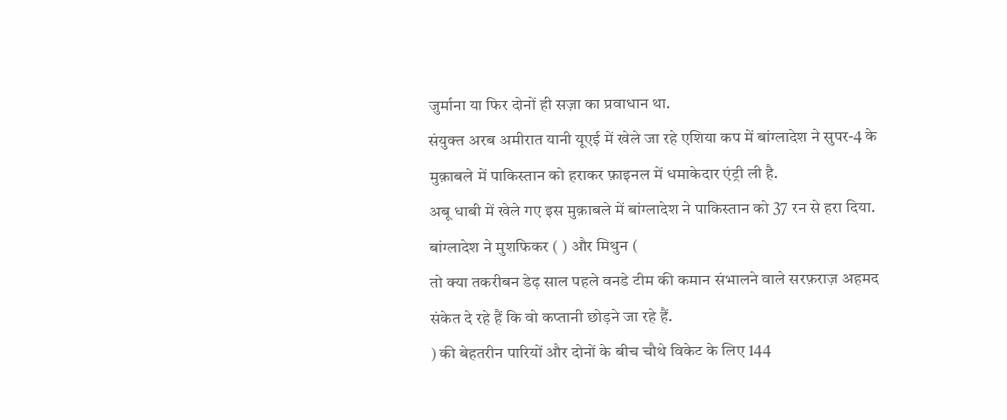जुर्माना या फिर दोनों ही सज़ा का प्रवाधान था.
संयुक्त अरब अमीरात यानी यूएई में खेले जा रहे एशिया कप में बांग्लादेश ने सुपर-4 के मुक़ाबले में पाकिस्तान को हराकर फ़ाइनल में धमाकेदार एंट्री ली है.
अबू धाबी में खेले गए इस मुक़ाबले में बांग्लादेश ने पाकिस्तान को 37 रन से हरा दिया. बांग्लादेश ने मुशफिकर ( ) और मिथुन (
तो क्या तकरीबन डेढ़ साल पहले वनडे टीम की कमान संभालने वाले सरफ़राज़ अहमद संकेत दे रहे हैं कि वो कप्तानी छोड़ने जा रहे हैं.
) की बेहतरीन पारियों और दोनों के बीच चौथे विकेट के लिए 144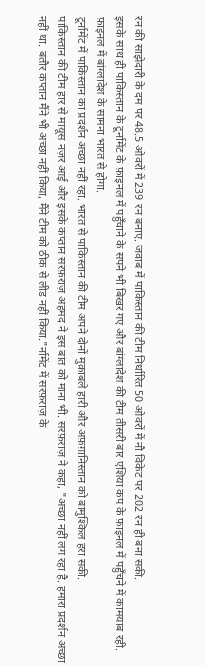रन की साझेदारी के दम पर 48.5 ओवरों में 239 रन बनाए. जवाब में पाकिस्तान की टीम निर्धारित 50 ओवरों में नौ विकेट पर 202 रन ही बना सकी.
इसके साथ ही पाकिस्तान के टूर्नामेंट के फ़ाइनल में पहुँचाने के सपने भी बिखर गए और बांग्लादेश की टीम तीसरी बार एशिया कप के फ़ाइनल में पहुँचने में कामयाब रही. फ़ाइनल में बांग्लादेश के सामना भारत से होगा.
टूर्नामेंट में पाकिस्तान का प्रदर्शन अच्छा नहीं रहा. भारत से पाकिस्तान की टीम अपने दोनों मुक़ाबले हारी और अफ़ग़ानिस्तान को बामुश्किल हरा सकी.
पाकिस्तान की टीम हार से मायूस नज़र आई और इसके कप्तान सरफ़राज़ अहमद ने इस बात को माना भी. सरफ़राज़ ने कहा, "अच्छा नहीं लग रहा है. हमारा प्रदर्शन अच्छा नहीं था. बतौर कप्तान मैंने भी अच्छा नहीं किया, मैंने टीम को ठीक से लीड नहीं किया."र्नामेंट में सरफ़राज़ के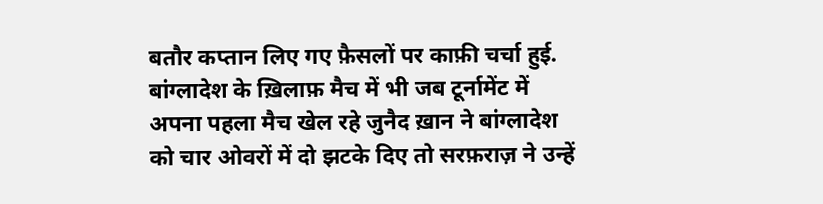बतौर कप्तान लिए गए फ़ैसलों पर काफ़ी चर्चा हुई. बांग्लादेश के ख़िलाफ़ मैच में भी जब टूर्नामेंट में अपना पहला मैच खेल रहे जुनैद ख़ान ने बांग्लादेश को चार ओवरों में दो झटके दिए तो सरफ़राज़ ने उन्हें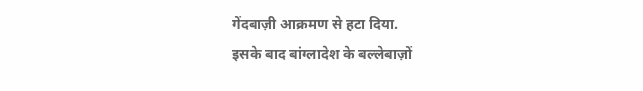गेंदबाज़ी आक्रमण से हटा दिया.
इसके बाद बांग्लादेश के बल्लेबाज़ों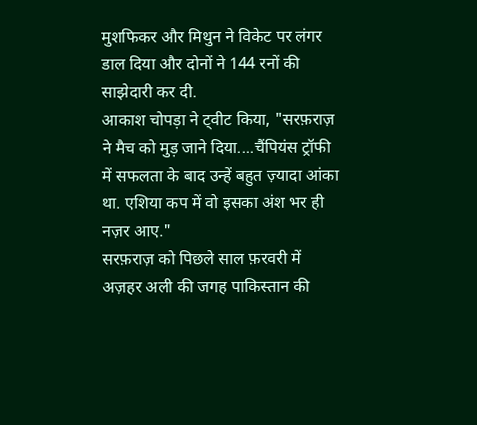मुशफिकर और मिथुन ने विकेट पर लंगर डाल दिया और दोनों ने 144 रनों की साझेदारी कर दी.
आकाश चोपड़ा ने ट्वीट किया, "सरफ़राज़ ने मैच को मुड़ जाने दिया....चैंपियंस ट्रॉफी में सफलता के बाद उन्हें बहुत ज़्यादा आंका था. एशिया कप में वो इसका अंश भर ही नज़र आए."
सरफ़राज़ को पिछले साल फ़रवरी में अज़हर अली की जगह पाकिस्तान की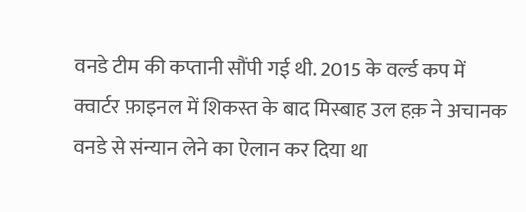वनडे टीम की कप्तानी सौंपी गई थी. 2015 के वर्ल्ड कप में क्वार्टर फ़ाइनल में शिकस्त के बाद मिस्बाह उल हक़ ने अचानक वनडे से संन्यान लेने का ऐलान कर दिया था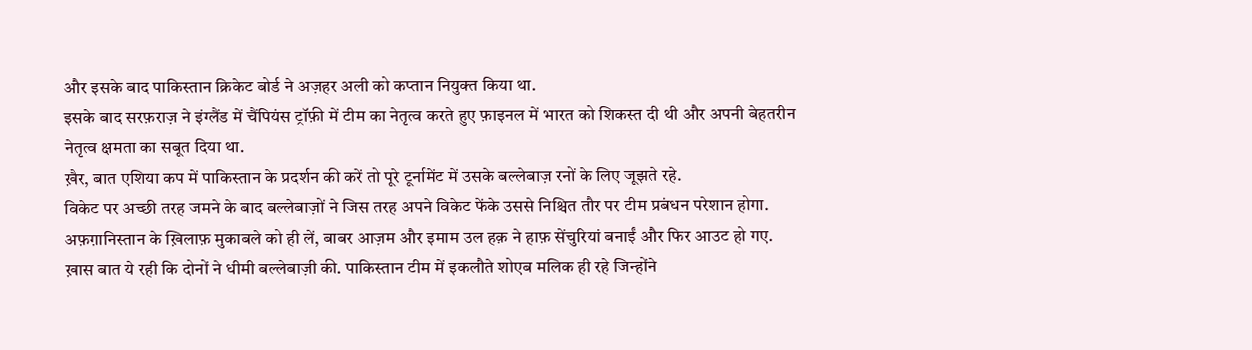और इसके बाद पाकिस्तान क्रिकेट बोर्ड ने अज़हर अली को कप्तान नियुक्त किया था.
इसके बाद सरफ़राज़ ने इंग्लैंड में चैंपियंस ट्रॉफ़ी में टीम का नेतृत्व करते हुए फ़ाइनल में भारत को शिकस्त दी थी और अपनी बेहतरीन नेतृत्व क्षमता का सबूत दिया था.
ख़ैर, बात एशिया कप में पाकिस्तान के प्रदर्शन की करें तो पूरे टूर्नामेंट में उसके बल्लेबाज़ रनों के लिए जूझते रहे.
विकेट पर अच्छी तरह जमने के बाद बल्लेबाज़ों ने जिस तरह अपने विकेट फेंके उससे निश्चित तौर पर टीम प्रबंधन परेशान होगा. अफ़ग़ानिस्तान के ख़िलाफ़ मुकाबले को ही लें, बाबर आज़म और इमाम उल हक़ ने हाफ़ सेंचुरियां बनाईं और फिर आउट हो गए. ख़ास बात ये रही कि दोनों ने धीमी बल्लेबाज़ी की. पाकिस्तान टीम में इकलौते शोएब मलिक ही रहे जिन्होंने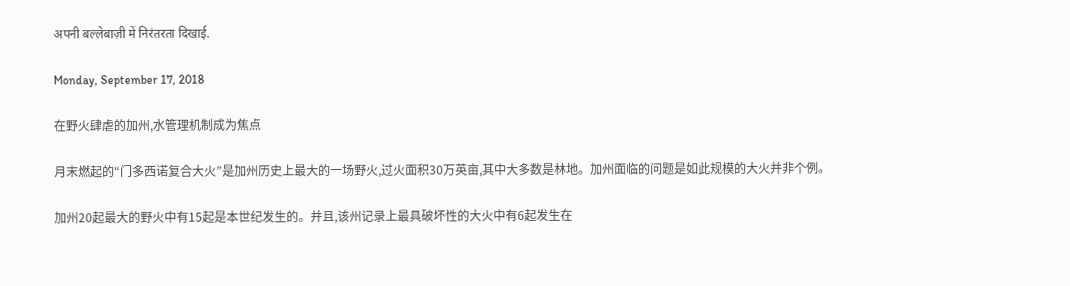अपनी बल्लेबाज़ी में निरंतरता दिखाई.

Monday, September 17, 2018

在野火肆虐的加州,水管理机制成为焦点

月末燃起的“门多西诺复合大火”是加州历史上最大的一场野火,过火面积30万英亩,其中大多数是林地。加州面临的问题是如此规模的大火并非个例。

加州20起最大的野火中有15起是本世纪发生的。并且,该州记录上最具破坏性的大火中有6起发生在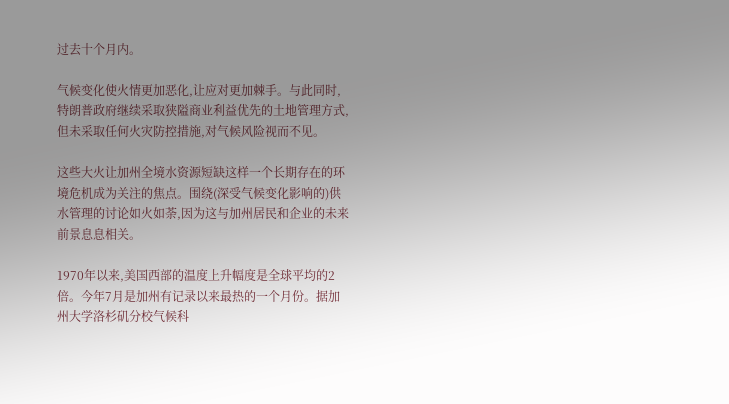过去十个月内。

气候变化使火情更加恶化,让应对更加棘手。与此同时,特朗普政府继续采取狭隘商业利益优先的土地管理方式,但未采取任何火灾防控措施,对气候风险视而不见。

这些大火让加州全境水资源短缺这样一个长期存在的环境危机成为关注的焦点。围绕(深受气候变化影响的)供水管理的讨论如火如荼,因为这与加州居民和企业的未来前景息息相关。

1970年以来,美国西部的温度上升幅度是全球平均的2倍。今年7月是加州有记录以来最热的一个月份。据加州大学洛杉矶分校气候科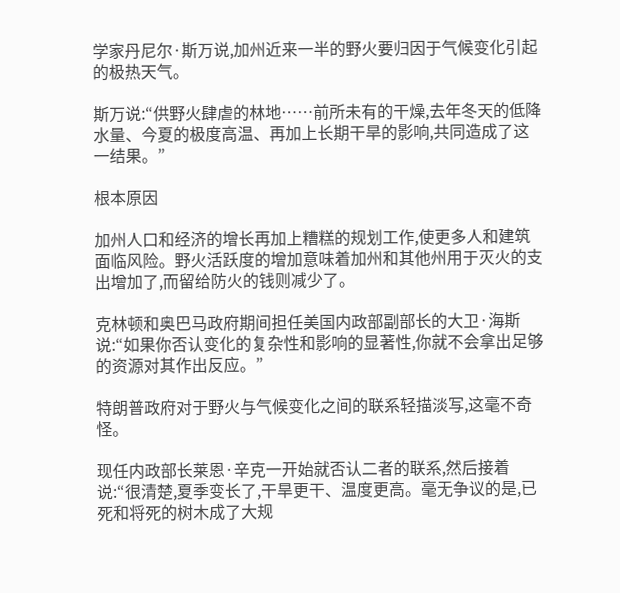学家丹尼尔·斯万说,加州近来一半的野火要归因于气候变化引起的极热天气。

斯万说:“供野火肆虐的林地……前所未有的干燥,去年冬天的低降水量、今夏的极度高温、再加上长期干旱的影响,共同造成了这一结果。”

根本原因

加州人口和经济的增长再加上糟糕的规划工作,使更多人和建筑面临风险。野火活跃度的增加意味着加州和其他州用于灭火的支出增加了,而留给防火的钱则减少了。

克林顿和奥巴马政府期间担任美国内政部副部长的大卫·海斯说:“如果你否认变化的复杂性和影响的显著性,你就不会拿出足够的资源对其作出反应。”

特朗普政府对于野火与气候变化之间的联系轻描淡写,这毫不奇怪。

现任内政部长莱恩·辛克一开始就否认二者的联系,然后接着说:“很清楚,夏季变长了,干旱更干、温度更高。毫无争议的是,已死和将死的树木成了大规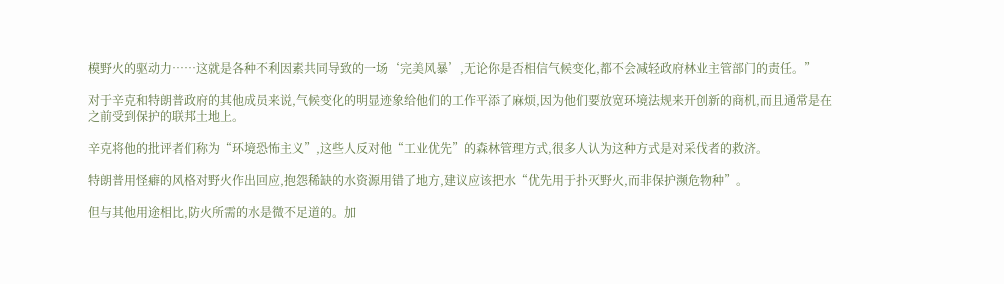模野火的驱动力……这就是各种不利因素共同导致的一场‘完美风暴’,无论你是否相信气候变化,都不会减轻政府林业主管部门的责任。”

对于辛克和特朗普政府的其他成员来说,气候变化的明显迹象给他们的工作平添了麻烦,因为他们要放宽环境法规来开创新的商机,而且通常是在之前受到保护的联邦土地上。

辛克将他的批评者们称为“环境恐怖主义”,这些人反对他“工业优先”的森林管理方式,很多人认为这种方式是对采伐者的救济。

特朗普用怪癖的风格对野火作出回应,抱怨稀缺的水资源用错了地方,建议应该把水“优先用于扑灭野火,而非保护濒危物种”。

但与其他用途相比,防火所需的水是微不足道的。加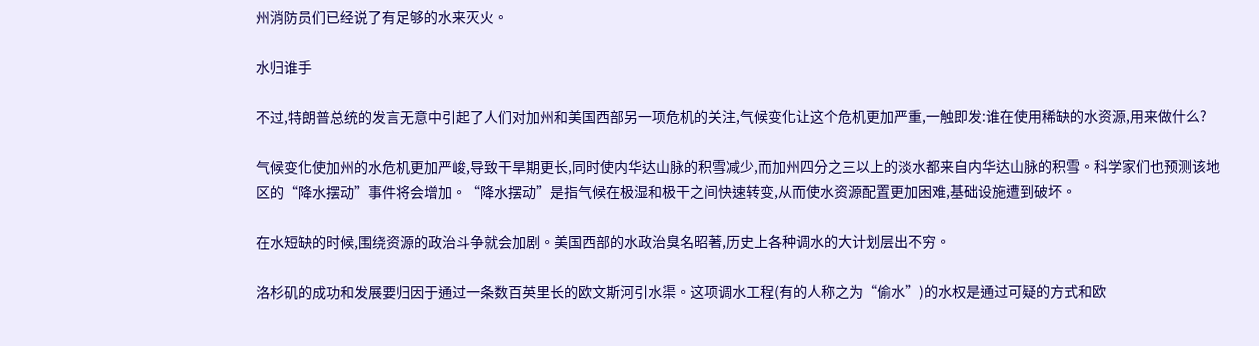州消防员们已经说了有足够的水来灭火。

水归谁手

不过,特朗普总统的发言无意中引起了人们对加州和美国西部另一项危机的关注,气候变化让这个危机更加严重,一触即发:谁在使用稀缺的水资源,用来做什么?

气候变化使加州的水危机更加严峻,导致干旱期更长,同时使内华达山脉的积雪减少,而加州四分之三以上的淡水都来自内华达山脉的积雪。科学家们也预测该地区的“降水摆动”事件将会增加。“降水摆动”是指气候在极湿和极干之间快速转变,从而使水资源配置更加困难,基础设施遭到破坏。

在水短缺的时候,围绕资源的政治斗争就会加剧。美国西部的水政治臭名昭著,历史上各种调水的大计划层出不穷。

洛杉矶的成功和发展要归因于通过一条数百英里长的欧文斯河引水渠。这项调水工程(有的人称之为“偷水”)的水权是通过可疑的方式和欧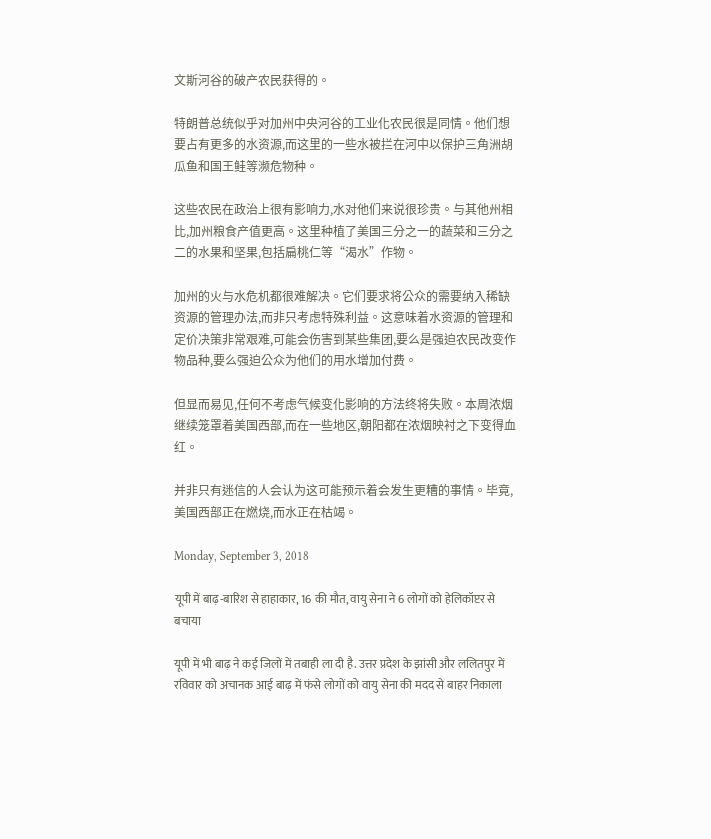文斯河谷的破产农民获得的。

特朗普总统似乎对加州中央河谷的工业化农民很是同情。他们想要占有更多的水资源,而这里的一些水被拦在河中以保护三角洲胡瓜鱼和国王鲑等濒危物种。

这些农民在政治上很有影响力,水对他们来说很珍贵。与其他州相比,加州粮食产值更高。这里种植了美国三分之一的蔬菜和三分之二的水果和坚果,包括扁桃仁等“渴水”作物。

加州的火与水危机都很难解决。它们要求将公众的需要纳入稀缺资源的管理办法,而非只考虑特殊利益。这意味着水资源的管理和定价决策非常艰难,可能会伤害到某些集团,要么是强迫农民改变作物品种,要么强迫公众为他们的用水增加付费。

但显而易见,任何不考虑气候变化影响的方法终将失败。本周浓烟继续笼罩着美国西部,而在一些地区,朝阳都在浓烟映衬之下变得血红。

并非只有迷信的人会认为这可能预示着会发生更糟的事情。毕竟,美国西部正在燃烧,而水正在枯竭。

Monday, September 3, 2018

यूपी में बाढ़-बारिश से हाहाकार, 16 की मौत, वायु सेना ने 6 लोगों को हेलिकॉप्टर से बचाया

यूपी में भी बाढ़ ने कई जिलों में तबाही ला दी है. उत्तर प्रदेश के झांसी और ललितपुर में रविवार को अचानक आई बाढ़ में फंसे लोगों को वायु सेना की मदद से बाहर निकाला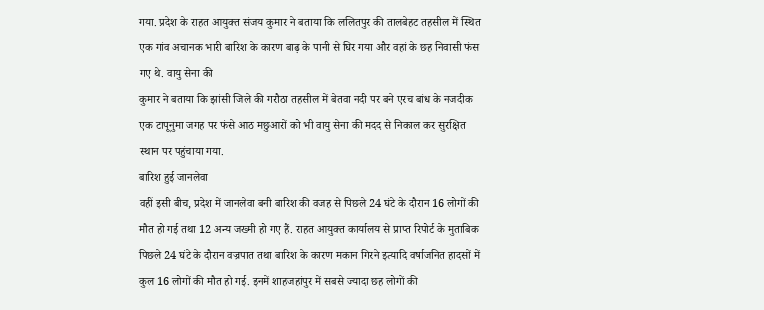गया. प्रदेश के राहत आयुक्त संजय कुमार ने बताया कि ललितपुर की तालबेहट तहसील में स्थित एक गांव अचानक भारी बारिश के कारण बाढ़ के पानी से घिर गया और वहां के छह निवासी फंस गए थे. वायु सेना की
कुमार ने बताया कि झांसी जिले की गरौठा तहसील में बेतवा नदी पर बने एरच बांध के नजदीक एक टापूनुमा जगह पर फंसे आठ मछुआरों को भी वायु सेना की मदद से निकाल कर सुरक्षित स्थान पर पहुंचाया गया.
बारिश हुई जानलेवा
वहीं इसी बीच, प्रदेश में जानलेवा बनी बारिश की वजह से पिछले 24 घंटे के दौरान 16 लोगों की मौत हो गई तथा 12 अन्य जख्मी हो गए हैं. राहत आयुक्त कार्यालय से प्राप्त रिपोर्ट के मुताबिक पिछले 24 घंटे के दौरान वज्रपात तथा बारिश के कारण मकान गिरने इत्यादि वर्षाजनित हादसों में कुल 16 लोगों की मौत हो गई. इनमें शाहजहांपुर में सबसे ज्यादा छह लोगों की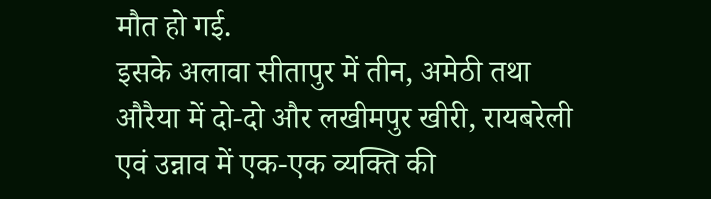मौत हो गई.
इसके अलावा सीतापुर में तीन, अमेठी तथा औरैया में दो-दो और लखीमपुर खीरी, रायबरेली एवं उन्नाव में एक-एक व्यक्ति की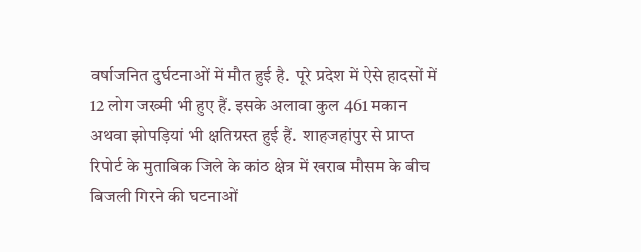वर्षाजनित दुर्घटनाओं में मौत हुई है.  पूरे प्रदेश में ऐसे हादसों में 12 लोग जख्मी भी हुए हैं. इसके अलावा कुल 461 मकान अथवा झोपड़ियां भी क्षतिग्रस्त हुई हैं.  शाहजहांपुर से प्राप्त रिपोर्ट के मुताबिक जिले के कांठ क्षेत्र में खराब मौसम के बीच बिजली गिरने की घटनाओं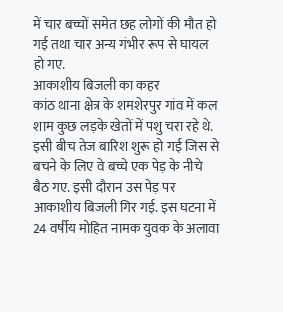में चार बच्चों समेत छह लोगों की मौत हो गई तथा चार अन्य गंभीर रूप से घायल हो गए.
आकाशीय बिजली का कहर
कांठ थाना क्षेत्र के शमशेरपुर गांव में कल शाम कुछ लड़के खेतों में पशु चरा रहे थे. इसी बीच तेज बारिश शुरू हो गई जिस से बचने के लिए वे बच्चे एक पेड़ के नीचे बैठ गए. इसी दौरान उस पेड़ पर आकाशीय बिजली गिर गई. इस घटना में 24 वर्षीय मोहित नामक युवक के अलावा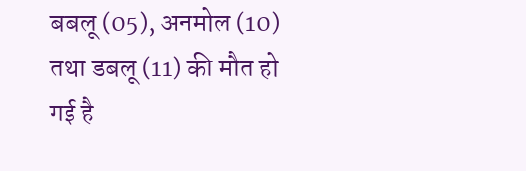बबलू (05), अनमोल (10) तथा डबलू (11) की मौत हो गई है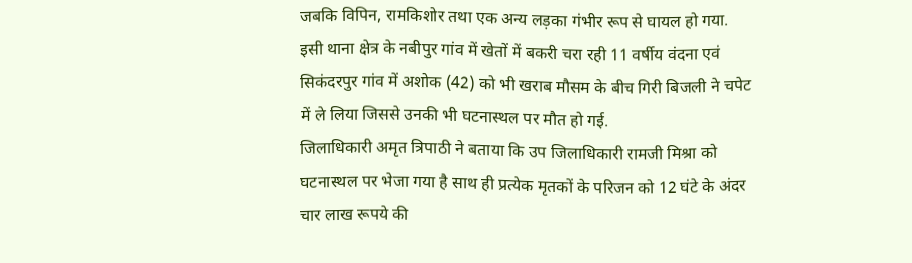जबकि विपिन, रामकिशोर तथा एक अन्य लड़का गंभीर रूप से घायल हो गया. इसी थाना क्षेत्र के नबीपुर गांव में खेतों में बकरी चरा रही 11 वर्षीय वंदना एवं सिकंदरपुर गांव में अशोक (42) को भी खराब मौसम के बीच गिरी बिजली ने चपेट में ले लिया जिससे उनकी भी घटनास्थल पर मौत हो गई.
जिलाधिकारी अमृत त्रिपाठी ने बताया कि उप जिलाधिकारी रामजी मिश्रा को घटनास्थल पर भेजा गया है साथ ही प्रत्येक मृतकों के परिजन को 12 घंटे के अंदर चार लाख रूपये की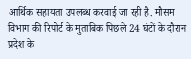आर्थिक सहायता उपलब्ध करवाई जा रही है. मौसम विभाग की रिपोर्ट के मुताबिक पिछले 24 घंटों के दौरान प्रदेश के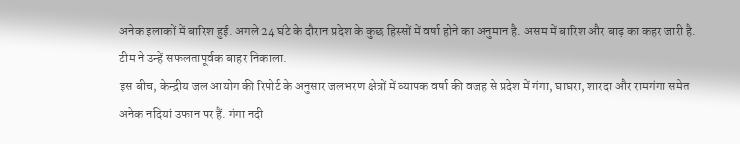अनेक इलाकों में बारिश हुई. अगले 24 घंटे के दौरान प्रदेश के कुछ हिस्सों में वर्षा होने का अनुमान है. असम में बारिश और बाढ़ का कहर जारी है.
टीम ने उन्हें सफलतापूर्वक बाहर निकाला.
इस बीच, केन्द्रीय जल आयोग की रिपोर्ट के अनुसार जलभरण क्षेत्रों में व्यापक वर्षा की वजह से प्रदेश में गंगा, घाघरा, शारदा और रामगंगा समेत अनेक नदियां उफान पर हैं. गंगा नदी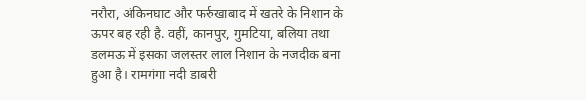नरौरा, अंकिनघाट और फर्रुखाबाद में खतरे के निशान के ऊपर बह रही है. वहीं, कानपुर, गुमटिया, बलिया तथा डलमऊ में इसका जलस्तर लाल निशान के नजदीक बना हुआ है। रामगंगा नदी डाबरी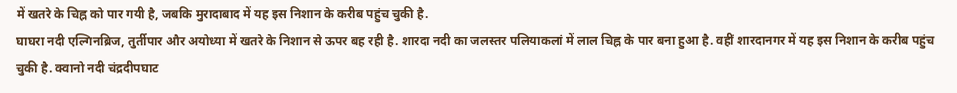में खतरे के चिह्न को पार गयी है, जबकि मुरादाबाद में यह इस निशान के करीब पहुंच चुकी है.
घाघरा नदी एल्गिनब्रिज, तुर्तीपार और अयोध्या में खतरे के निशान से ऊपर बह रही है. शारदा नदी का जलस्तर पलियाकलां में लाल चिह्न के पार बना हुआ है. वहीं शारदानगर में यह इस निशान के करीब पहुंच चुकी है. क्वानो नदी चंद्रदीपघाट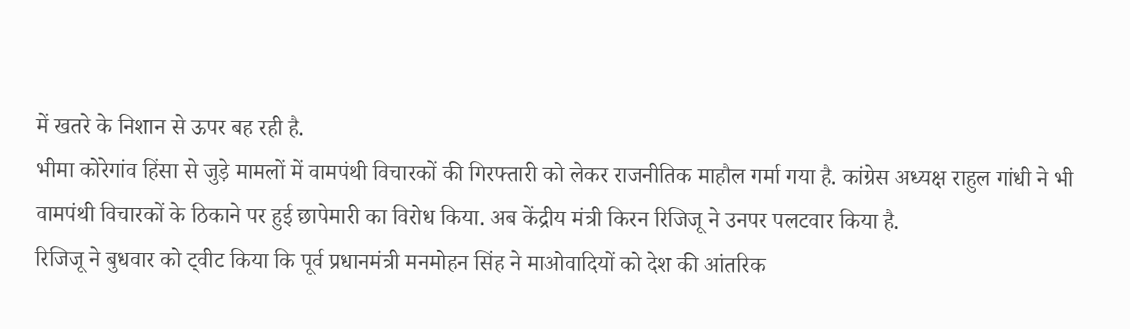में खतरे के निशान से ऊपर बह रही है.
भीमा कोरेगांव हिंसा से जुड़े मामलों में वामपंथी विचारकों की गिरफ्तारी को लेकर राजनीतिक माहौल गर्मा गया है. कांग्रेस अध्यक्ष राहुल गांधी ने भी वामपंथी विचारकों के ठिकाने पर हुई छापेमारी का विरोध किया. अब केंद्रीय मंत्री किरन रिजिजू ने उनपर पलटवार किया है.
रिजिजू ने बुधवार को ट्वीट किया कि पूर्व प्रधानमंत्री मनमोहन सिंह ने माओवादियों को देश की आंतरिक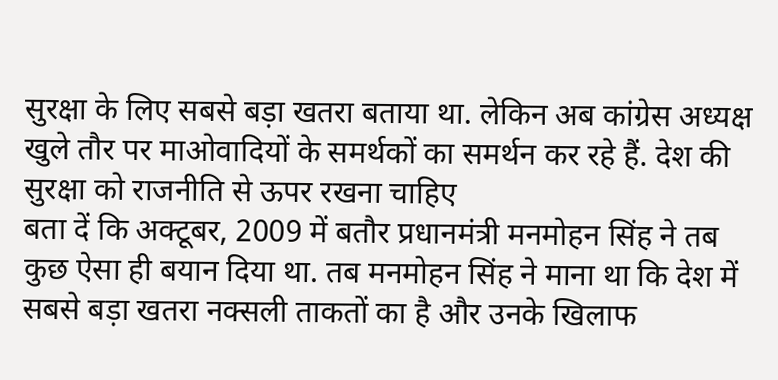सुरक्षा के लिए सबसे बड़ा खतरा बताया था. लेकिन अब कांग्रेस अध्यक्ष खुले तौर पर माओवादियों के समर्थकों का समर्थन कर रहे हैं. देश की सुरक्षा को राजनीति से ऊपर रखना चाहिए
बता दें कि अक्टूबर, 2009 में बतौर प्रधानमंत्री मनमोहन सिंह ने तब कुछ ऐसा ही बयान दिया था. तब मनमोहन सिंह ने माना था कि देश में सबसे बड़ा खतरा नक्सली ताकतों का है और उनके खिलाफ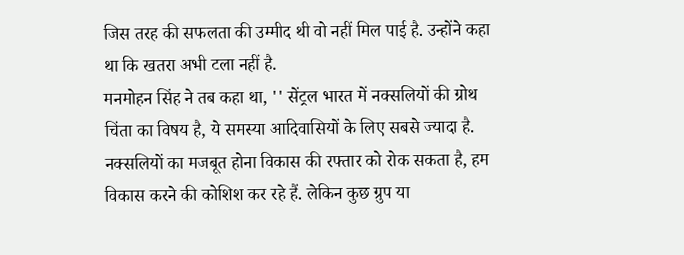जिस तरह की सफलता की उम्मीद थी वो नहीं मिल पाई है. उन्होंने कहा था कि खतरा अभी टला नहीं है.
मनमोहन सिंह ने तब कहा था, '' सेंट्रल भारत में नक्सलियों की ग्रोथ चिंता का विषय है, ये समस्या आदिवासियों के लिए सबसे ज्यादा है. नक्सलियों का मजबूत होना विकास की रफ्तार को रोक सकता है, हम विकास करने की कोशिश कर रहे हैं. लेकिन कुछ ग्रुप या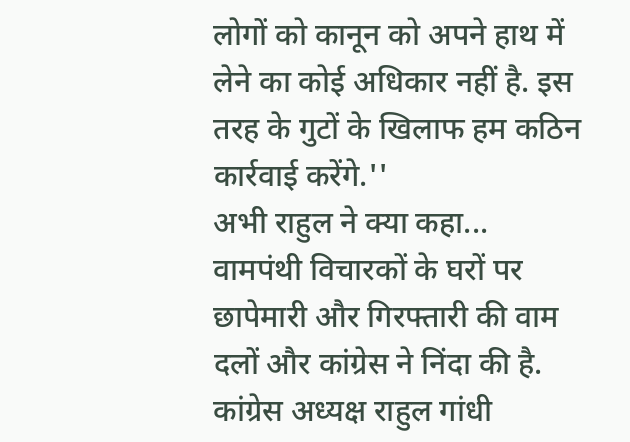लोगों को कानून को अपने हाथ में लेने का कोई अधिकार नहीं है. इस तरह के गुटों के खिलाफ हम कठिन कार्रवाई करेंगे.''
अभी राहुल ने क्या कहा...
वामपंथी विचारकों के घरों पर छापेमारी और गिरफ्तारी की वाम दलों और कांग्रेस ने निंदा की है. कांग्रेस अध्यक्ष राहुल गांधी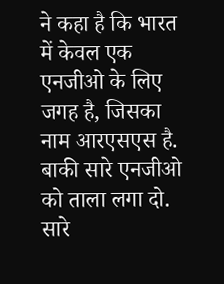ने कहा है कि भारत में केवल एक एनजीओ के लिए जगह है, जिसका नाम आरएसएस है. बाकी सारे एनजीओ को ताला लगा दो. सारे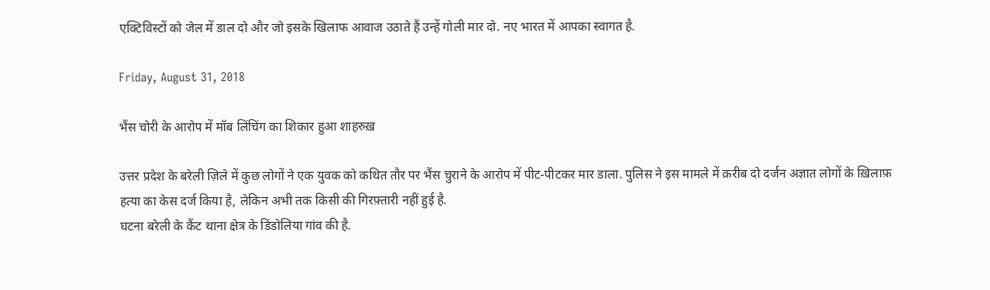एक्टिविस्टों को जेल में डाल दो और जो इसके खिलाफ आवाज उठाते हैं उन्हें गोली मार दो. नए भारत में आपका स्वागत है.

Friday, August 31, 2018

भैंस चोरी के आरोप में मॉब लिंचिंग का शिकार हुआ शाहरुख़

उत्तर प्रदेश के बरेली ज़िले में कुछ लोगों ने एक युवक को कथित तौर पर भैंस चुराने के आरोप में पीट-पीटकर मार डाला. पुलिस ने इस मामले में क़रीब दो दर्जन अज्ञात लोगों के ख़िलाफ़ हत्या का केस दर्ज किया है, लेकिन अभी तक किसी की गिरफ़्तारी नहीं हुई है.
घटना बरेली के कैंट थाना क्षेत्र के डिंडोलिया गांव की है.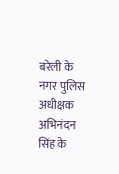बरेली के नगर पुलिस अधीक्षक अभिनंदन सिंह के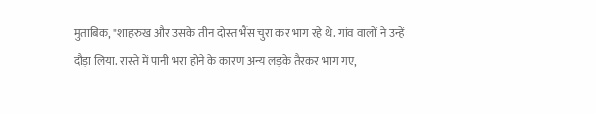मुताबिक, "शाहरुख और उसके तीन दोस्त भैंस चुरा कर भाग रहे थे. गांव वालों ने उन्हें दौड़ा लिया. रास्ते में पानी भरा होने के कारण अन्य लड़के तैरकर भाग गए,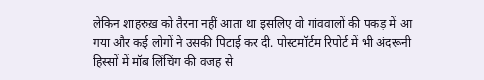लेकिन शाहरुख़ को तैरना नहीं आता था इसलिए वो गांववालों की पकड़ में आ गया और कई लोगों ने उसकी पिटाई कर दी. पोस्टमॉर्टम रिपोर्ट में भी अंदरूनी हिस्सों में मॉब लिंचिंग की वजह से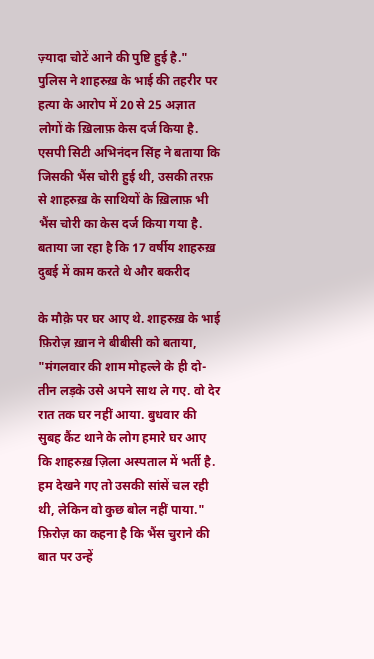ज़्यादा चोटें आने की पुष्टि हुई है."
पुलिस ने शाहरुख़ के भाई की तहरीर पर हत्या के आरोप में 20 से 25 अज्ञात लोगों के ख़िलाफ़ केस दर्ज किया है. एसपी सिटी अभिनंदन सिंह ने बताया कि जिसकी भैंस चोरी हुई थी, उसकी तरफ़ से शाहरुख़ के साथियों के ख़िलाफ़ भी भैंस चोरी का केस दर्ज किया गया है.
बताया जा रहा है कि 17 वर्षीय शाहरुख़ दुबई में काम करते थे और बकरीद

के मौक़े पर घर आए थे. शाहरुख़ के भाई फ़िरोज़ ख़ान ने बीबीसी को बताया, "मंगलवार की शाम मोहल्ले के ही दो-तीन लड़के उसे अपने साथ ले गए. वो देर रात तक घर नहीं आया. बुधवार की सुबह कैंट थाने के लोग हमारे घर आए कि शाहरुख़ ज़िला अस्पताल में भर्ती है. हम देखने गए तो उसकी सांसें चल रही थी, लेकिन वो कुछ बोल नहीं पाया."
फ़िरोज़ का कहना है कि भैंस चुराने की बात पर उन्हें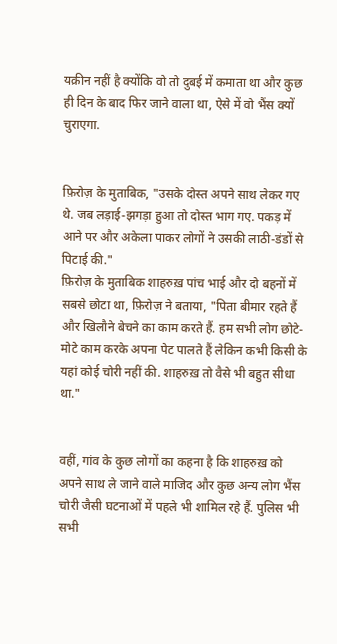यक़ीन नहीं है क्योंकि वो तो दुबई में कमाता था और कुछ ही दिन के बाद फिर जाने वाला था, ऐसे में वो भैंस क्यों चुराएगा.


फ़िरोज़ के मुताबिक, "उसके दोस्त अपने साथ लेकर गए थे. जब लड़ाई-झगड़ा हुआ तो दोस्त भाग गए. पकड़ में आने पर और अकेला पाकर लोगों ने उसकी लाठी-डंडों से पिटाई की."
फ़िरोज़ के मुताबिक शाहरुख़ पांच भाई और दो बहनों में सबसे छोटा था, फ़िरोज़ ने बताया, "पिता बीमार रहते हैं और खिलौने बेचने का काम करते हैं. हम सभी लोग छोटे-मोटे काम करके अपना पेट पालते हैं लेकिन कभी किसी के यहां कोई चोरी नहीं की. शाहरुख़ तो वैसे भी बहुत सीधा था."


वहीं, गांव के कुछ लोगों का कहना है कि शाहरुख़ को अपने साथ ले जाने वाले माजिद और कुछ अन्य लोग भैंस चोरी जैसी घटनाओं में पहले भी शामिल रहे हैं. पुलिस भी सभी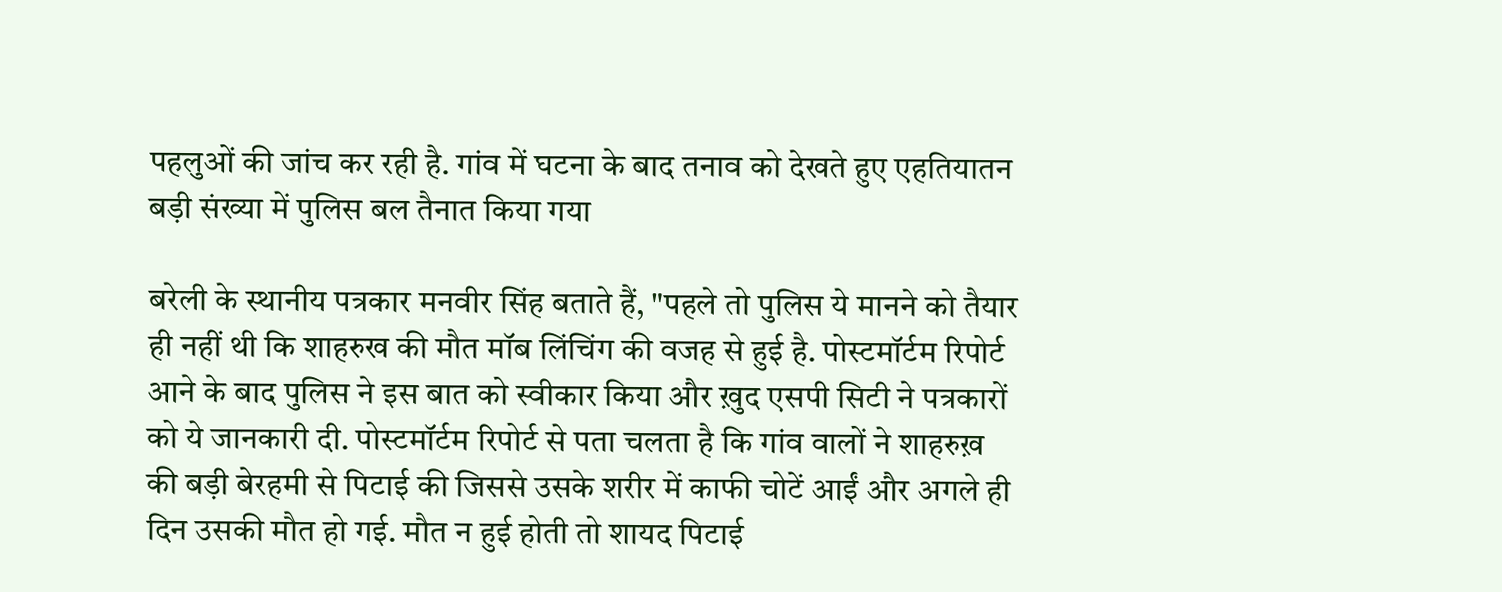पहलुओं की जांच कर रही है. गांव में घटना के बाद तनाव को देखते हुए एहतियातन बड़ी संख्या में पुलिस बल तैनात किया गया

बरेली के स्थानीय पत्रकार मनवीर सिंह बताते हैं, "पहले तो पुलिस ये मानने को तैयार ही नहीं थी कि शाहरुख की मौत मॉब लिंचिंग की वजह से हुई है. पोस्टमॉर्टम रिपोर्ट आने के बाद पुलिस ने इस बात को स्वीकार किया और ख़ुद एसपी सिटी ने पत्रकारों को ये जानकारी दी. पोस्टमॉर्टम रिपोर्ट से पता चलता है कि गांव वालों ने शाहरुख़ की बड़ी बेरहमी से पिटाई की जिससे उसके शरीर में काफी चोटें आईं और अगले ही दिन उसकी मौत हो गई. मौत न हुई होती तो शायद पिटाई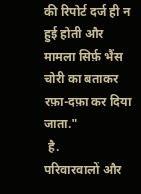की रिपोर्ट दर्ज ही न हुई होती और मामला सिर्फ़ भैंस चोरी का बताकर रफ़ा-दफ़ा कर दिया जाता."
 है.
परिवारवालों और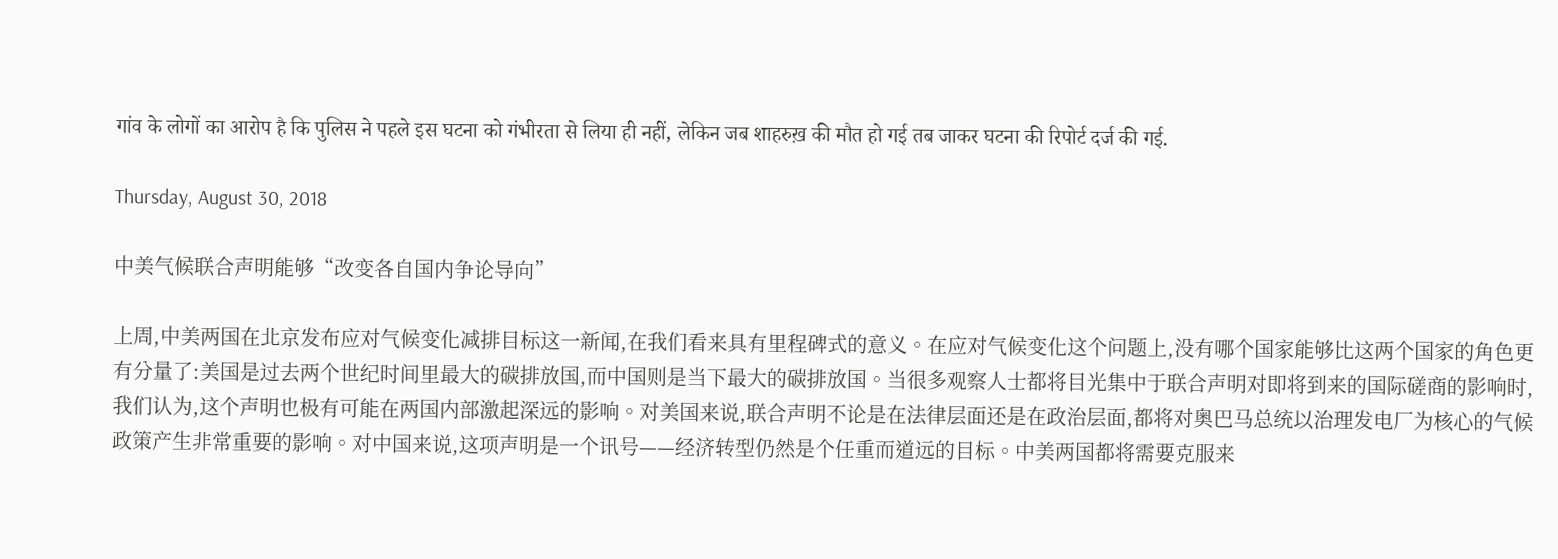गांव के लोगों का आरोप है कि पुलिस ने पहले इस घटना को गंभीरता से लिया ही नहीं, लेकिन जब शाहरुख़ की मौत हो गई तब जाकर घटना की रिपोर्ट दर्ज की गई.

Thursday, August 30, 2018

中美气候联合声明能够“改变各自国内争论导向”

上周,中美两国在北京发布应对气候变化减排目标这一新闻,在我们看来具有里程碑式的意义。在应对气候变化这个问题上,没有哪个国家能够比这两个国家的角色更有分量了:美国是过去两个世纪时间里最大的碳排放国,而中国则是当下最大的碳排放国。当很多观察人士都将目光集中于联合声明对即将到来的国际磋商的影响时,我们认为,这个声明也极有可能在两国内部激起深远的影响。对美国来说,联合声明不论是在法律层面还是在政治层面,都将对奥巴马总统以治理发电厂为核心的气候政策产生非常重要的影响。对中国来说,这项声明是一个讯号——经济转型仍然是个任重而道远的目标。中美两国都将需要克服来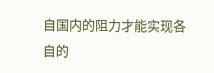自国内的阻力才能实现各自的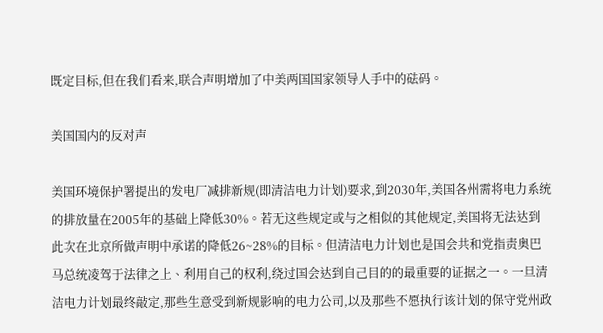既定目标,但在我们看来,联合声明增加了中美两国国家领导人手中的砝码。

美国国内的反对声

美国环境保护署提出的发电厂减排新规(即清洁电力计划)要求,到2030年,美国各州需将电力系统的排放量在2005年的基础上降低30%。若无这些规定或与之相似的其他规定,美国将无法达到此次在北京所做声明中承诺的降低26~28%的目标。但清洁电力计划也是国会共和党指责奥巴马总统凌驾于法律之上、利用自己的权利,绕过国会达到自己目的的最重要的证据之一。一旦清洁电力计划最终敲定,那些生意受到新规影响的电力公司,以及那些不愿执行该计划的保守党州政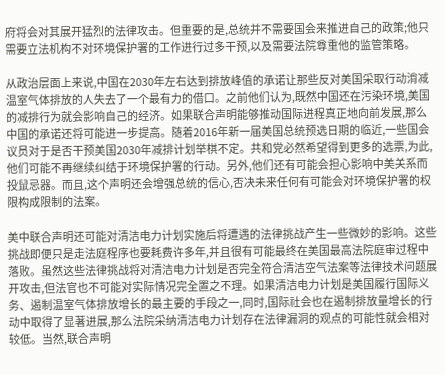府将会对其展开猛烈的法律攻击。但重要的是,总统并不需要国会来推进自己的政策;他只需要立法机构不对环境保护署的工作进行过多干预,以及需要法院尊重他的监管策略。

从政治层面上来说,中国在2030年左右达到排放峰值的承诺让那些反对美国采取行动消减温室气体排放的人失去了一个最有力的借口。之前他们认为,既然中国还在污染环境,美国的减排行为就会影响自己的经济。如果联合声明能够推动国际进程真正地向前发展,那么中国的承诺还将可能进一步提高。随着2016年新一届美国总统预选日期的临近,一些国会议员对于是否干预美国2030年减排计划举棋不定。共和党必然希望得到更多的选票,为此,他们可能不再继续纠结于环境保护署的行动。另外,他们还有可能会担心影响中美关系而投鼠忌器。而且,这个声明还会增强总统的信心,否决未来任何有可能会对环境保护署的权限构成限制的法案。

美中联合声明还可能对清洁电力计划实施后将遭遇的法律挑战产生一些微妙的影响。这些挑战即便只是走法庭程序也要耗费许多年,并且很有可能最终在美国最高法院庭审过程中落败。虽然这些法律挑战将对清洁电力计划是否完全符合清洁空气法案等法律技术问题展开攻击,但法官也不可能对实际情况完全置之不理。如果清洁电力计划是美国履行国际义务、遏制温室气体排放增长的最主要的手段之一,同时,国际社会也在遏制排放量增长的行动中取得了显著进展,那么法院采纳清洁电力计划存在法律漏洞的观点的可能性就会相对较低。当然,联合声明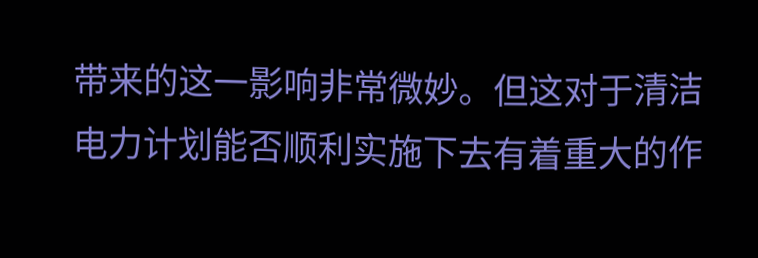带来的这一影响非常微妙。但这对于清洁电力计划能否顺利实施下去有着重大的作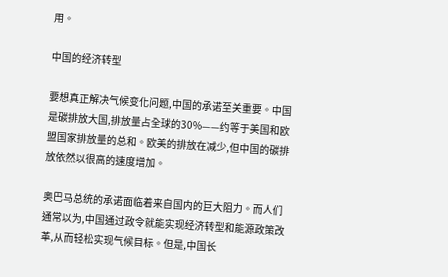用。

中国的经济转型

要想真正解决气候变化问题,中国的承诺至关重要。中国是碳排放大国,排放量占全球的30%——约等于美国和欧盟国家排放量的总和。欧美的排放在减少,但中国的碳排放依然以很高的速度增加。

奥巴马总统的承诺面临着来自国内的巨大阻力。而人们通常以为,中国通过政令就能实现经济转型和能源政策改革,从而轻松实现气候目标。但是,中国长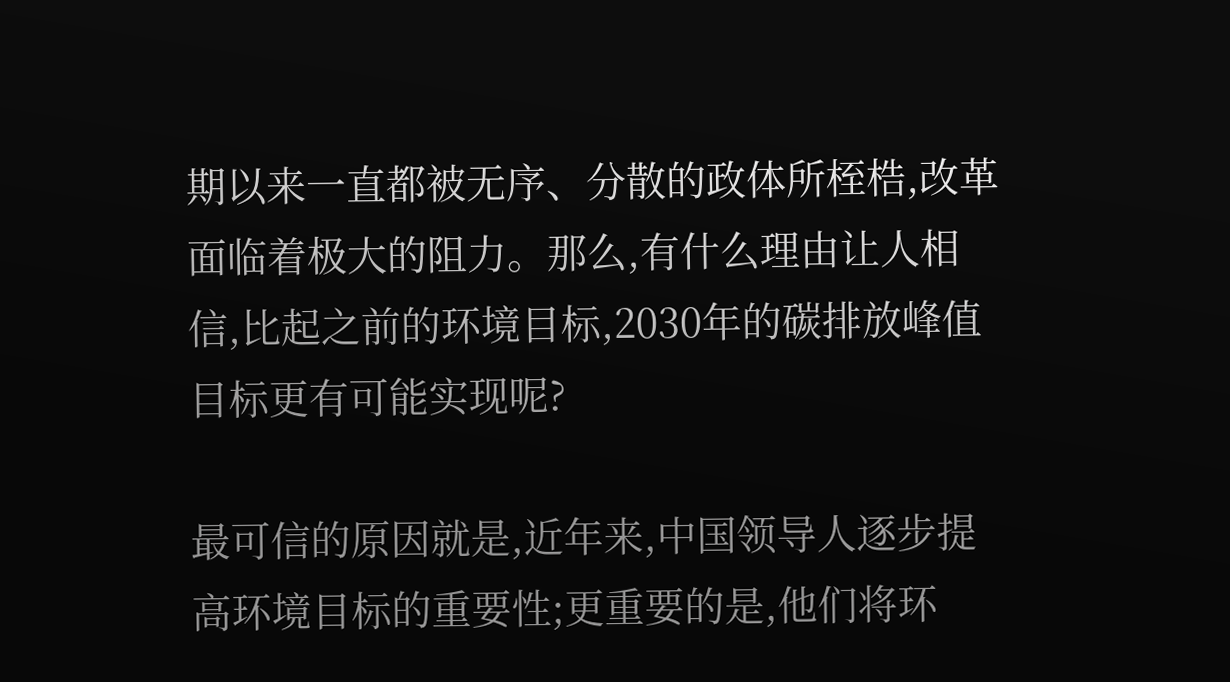期以来一直都被无序、分散的政体所桎梏,改革面临着极大的阻力。那么,有什么理由让人相信,比起之前的环境目标,2030年的碳排放峰值目标更有可能实现呢?

最可信的原因就是,近年来,中国领导人逐步提高环境目标的重要性;更重要的是,他们将环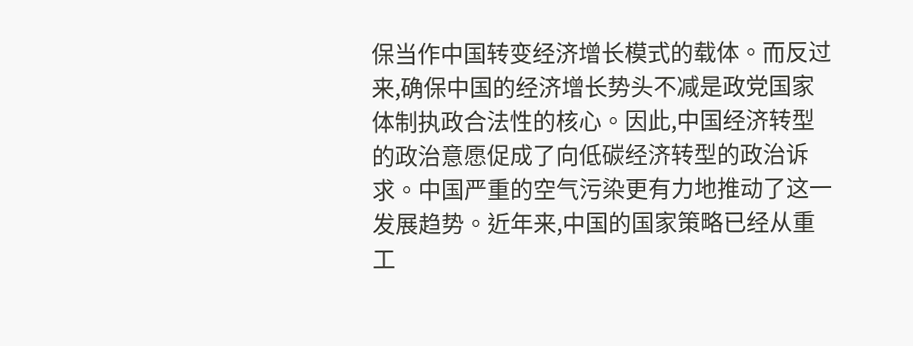保当作中国转变经济增长模式的载体。而反过来,确保中国的经济增长势头不减是政党国家体制执政合法性的核心。因此,中国经济转型的政治意愿促成了向低碳经济转型的政治诉求。中国严重的空气污染更有力地推动了这一发展趋势。近年来,中国的国家策略已经从重工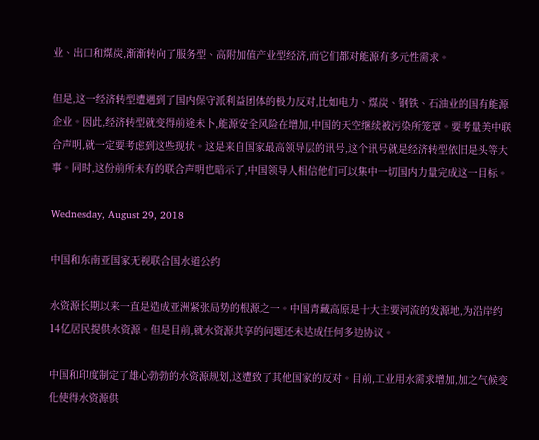业、出口和煤炭,渐渐转向了服务型、高附加值产业型经济,而它们都对能源有多元性需求。

但是,这一经济转型遭遇到了国内保守派利益团体的极力反对,比如电力、煤炭、钢铁、石油业的国有能源企业。因此,经济转型就变得前途未卜,能源安全风险在增加,中国的天空继续被污染所笼罩。要考量美中联合声明,就一定要考虑到这些现状。这是来自国家最高领导层的讯号,这个讯号就是经济转型依旧是头等大事。同时,这份前所未有的联合声明也暗示了,中国领导人相信他们可以集中一切国内力量完成这一目标。

Wednesday, August 29, 2018

中国和东南亚国家无视联合国水道公约

水资源长期以来一直是造成亚洲紧张局势的根源之一。中国青藏高原是十大主要河流的发源地,为沿岸约14亿居民提供水资源。但是目前,就水资源共享的问题还未达成任何多边协议。

中国和印度制定了雄心勃勃的水资源规划,这遭致了其他国家的反对。目前,工业用水需求增加,加之气候变化使得水资源供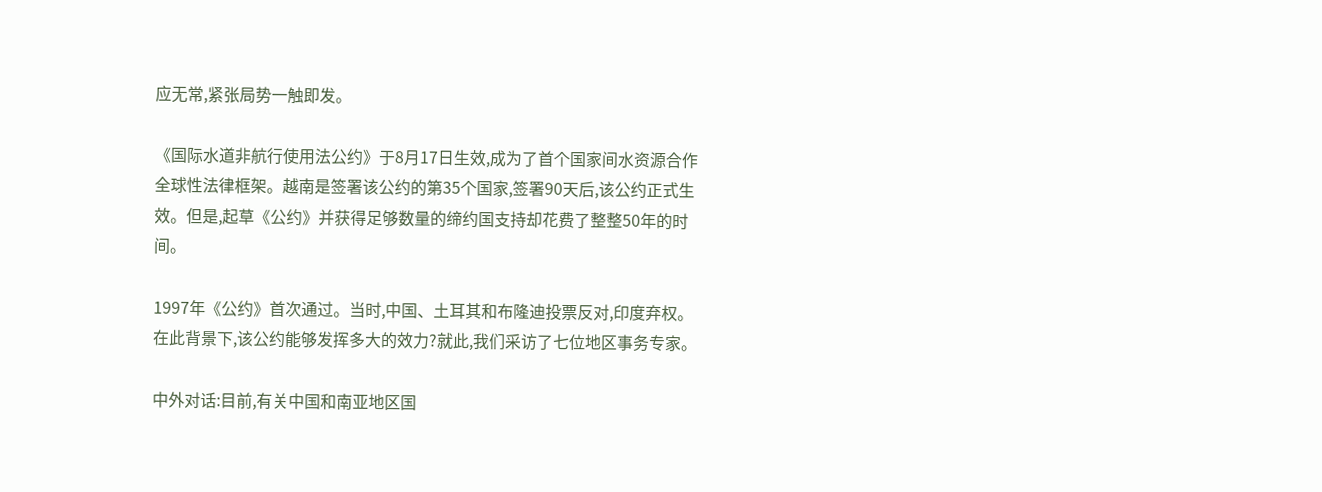应无常,紧张局势一触即发。

《国际水道非航行使用法公约》于8月17日生效,成为了首个国家间水资源合作全球性法律框架。越南是签署该公约的第35个国家,签署90天后,该公约正式生效。但是,起草《公约》并获得足够数量的缔约国支持却花费了整整50年的时间。

1997年《公约》首次通过。当时,中国、土耳其和布隆迪投票反对,印度弃权。在此背景下,该公约能够发挥多大的效力?就此,我们采访了七位地区事务专家。

中外对话:目前,有关中国和南亚地区国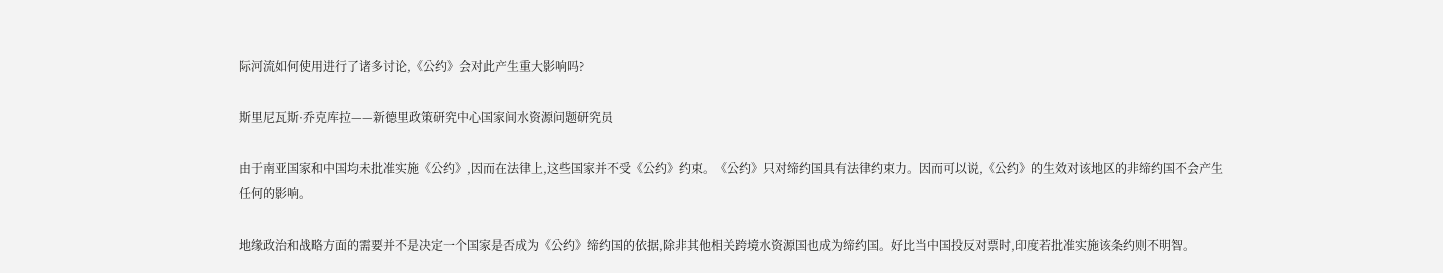际河流如何使用进行了诸多讨论,《公约》会对此产生重大影响吗?

斯里尼瓦斯·乔克库拉——新德里政策研究中心国家间水资源问题研究员

由于南亚国家和中国均未批准实施《公约》,因而在法律上,这些国家并不受《公约》约束。《公约》只对缔约国具有法律约束力。因而可以说,《公约》的生效对该地区的非缔约国不会产生任何的影响。

地缘政治和战略方面的需要并不是决定一个国家是否成为《公约》缔约国的依据,除非其他相关跨境水资源国也成为缔约国。好比当中国投反对票时,印度若批准实施该条约则不明智。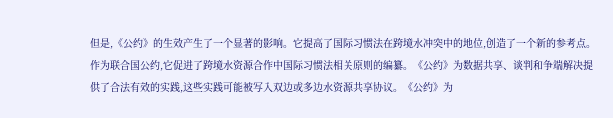但是,《公约》的生效产生了一个显著的影响。它提高了国际习惯法在跨境水冲突中的地位,创造了一个新的参考点。作为联合国公约,它促进了跨境水资源合作中国际习惯法相关原则的编纂。《公约》为数据共享、谈判和争端解决提供了合法有效的实践,这些实践可能被写入双边或多边水资源共享协议。《公约》为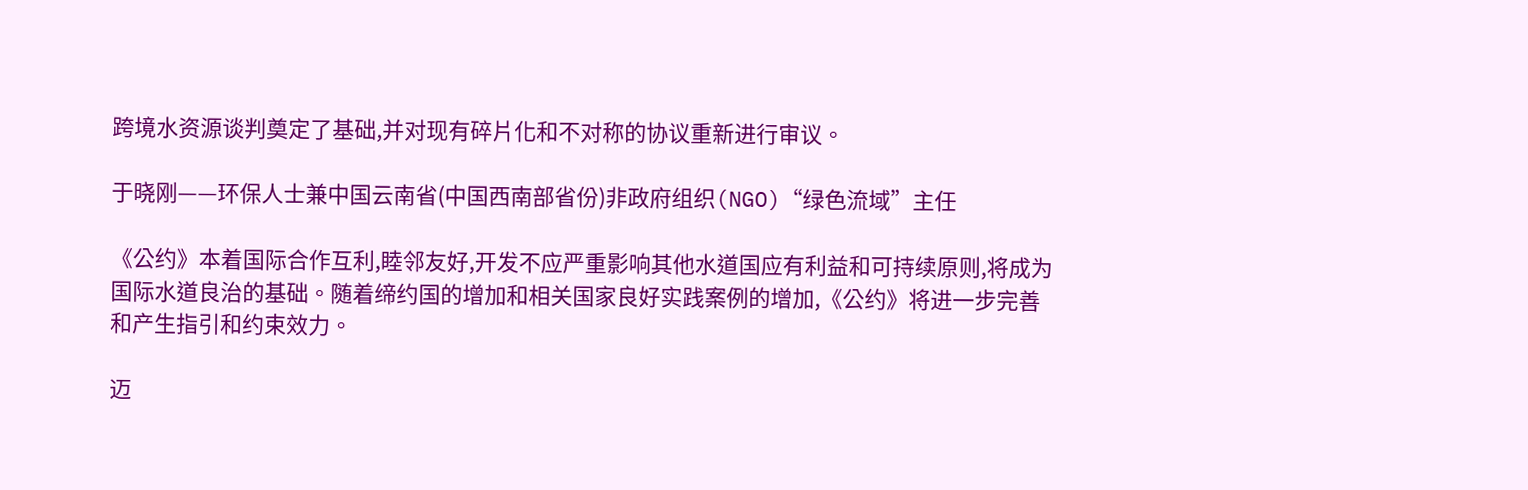跨境水资源谈判奠定了基础,并对现有碎片化和不对称的协议重新进行审议。

于晓刚——环保人士兼中国云南省(中国西南部省份)非政府组织(NGO)“绿色流域”主任

《公约》本着国际合作互利,睦邻友好,开发不应严重影响其他水道国应有利益和可持续原则,将成为国际水道良治的基础。随着缔约国的增加和相关国家良好实践案例的增加,《公约》将进一步完善和产生指引和约束效力。

迈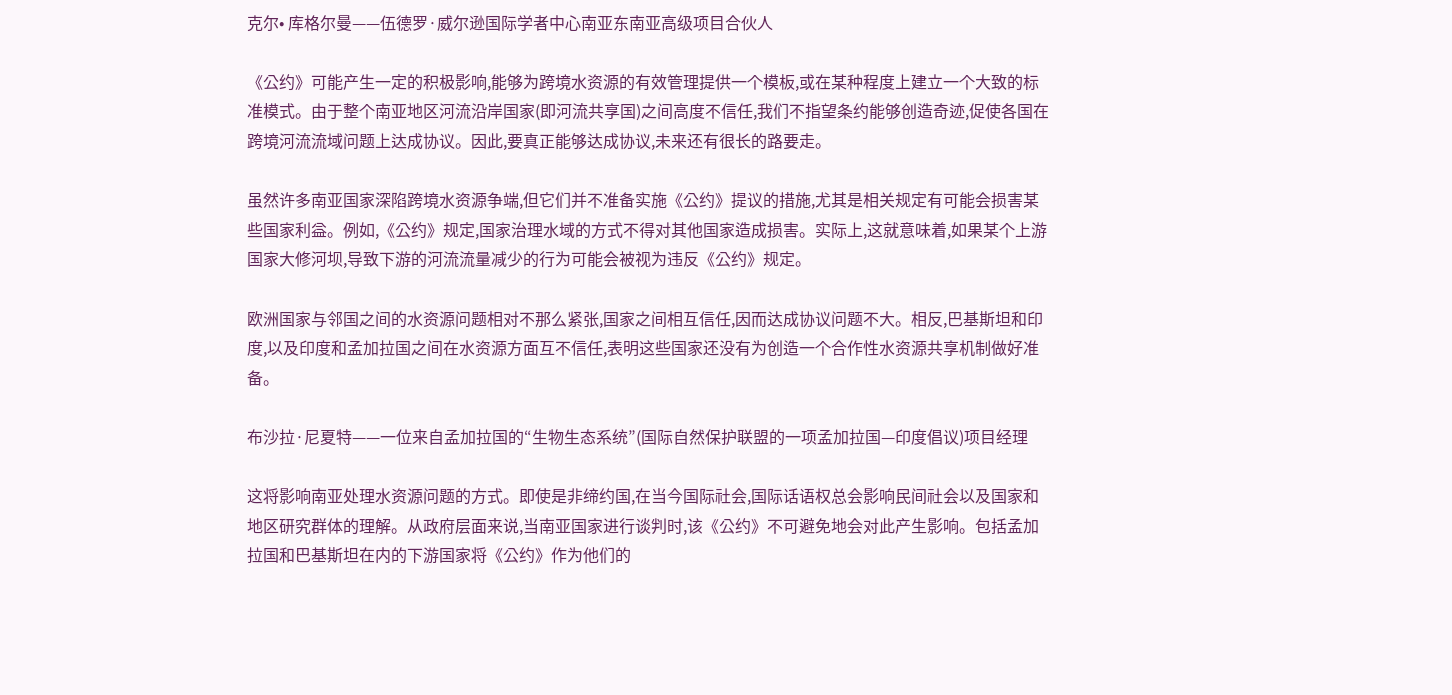克尔• 库格尔曼——伍德罗·威尔逊国际学者中心南亚东南亚高级项目合伙人

《公约》可能产生一定的积极影响,能够为跨境水资源的有效管理提供一个模板,或在某种程度上建立一个大致的标准模式。由于整个南亚地区河流沿岸国家(即河流共享国)之间高度不信任,我们不指望条约能够创造奇迹,促使各国在跨境河流流域问题上达成协议。因此,要真正能够达成协议,未来还有很长的路要走。

虽然许多南亚国家深陷跨境水资源争端,但它们并不准备实施《公约》提议的措施,尤其是相关规定有可能会损害某些国家利益。例如,《公约》规定,国家治理水域的方式不得对其他国家造成损害。实际上,这就意味着,如果某个上游国家大修河坝,导致下游的河流流量减少的行为可能会被视为违反《公约》规定。

欧洲国家与邻国之间的水资源问题相对不那么紧张,国家之间相互信任,因而达成协议问题不大。相反,巴基斯坦和印度,以及印度和孟加拉国之间在水资源方面互不信任,表明这些国家还没有为创造一个合作性水资源共享机制做好准备。

布沙拉·尼夏特——一位来自孟加拉国的“生物生态系统”(国际自然保护联盟的一项孟加拉国—印度倡议)项目经理

这将影响南亚处理水资源问题的方式。即使是非缔约国,在当今国际社会,国际话语权总会影响民间社会以及国家和地区研究群体的理解。从政府层面来说,当南亚国家进行谈判时,该《公约》不可避免地会对此产生影响。包括孟加拉国和巴基斯坦在内的下游国家将《公约》作为他们的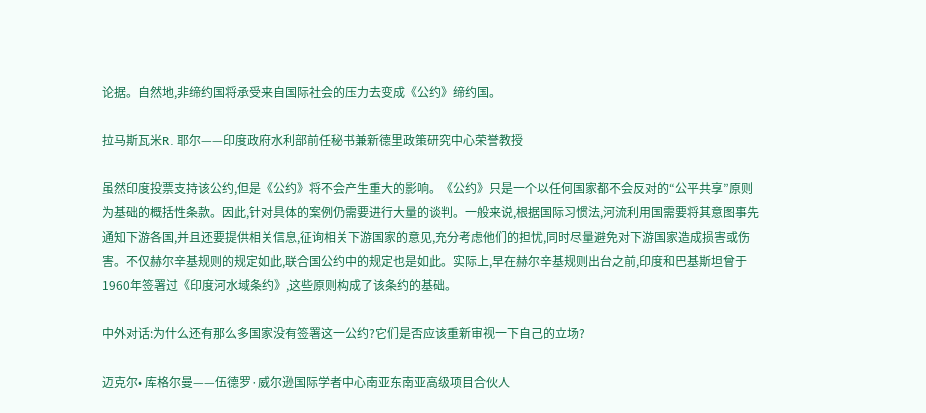论据。自然地,非缔约国将承受来自国际社会的压力去变成《公约》缔约国。

拉马斯瓦米R. 耶尔——印度政府水利部前任秘书兼新德里政策研究中心荣誉教授

虽然印度投票支持该公约,但是《公约》将不会产生重大的影响。《公约》只是一个以任何国家都不会反对的“公平共享”原则为基础的概括性条款。因此,针对具体的案例仍需要进行大量的谈判。一般来说,根据国际习惯法,河流利用国需要将其意图事先通知下游各国,并且还要提供相关信息,征询相关下游国家的意见,充分考虑他们的担忧,同时尽量避免对下游国家造成损害或伤害。不仅赫尔辛基规则的规定如此,联合国公约中的规定也是如此。实际上,早在赫尔辛基规则出台之前,印度和巴基斯坦曾于1960年签署过《印度河水域条约》,这些原则构成了该条约的基础。

中外对话:为什么还有那么多国家没有签署这一公约?它们是否应该重新审视一下自己的立场?

迈克尔• 库格尔曼——伍德罗·威尔逊国际学者中心南亚东南亚高级项目合伙人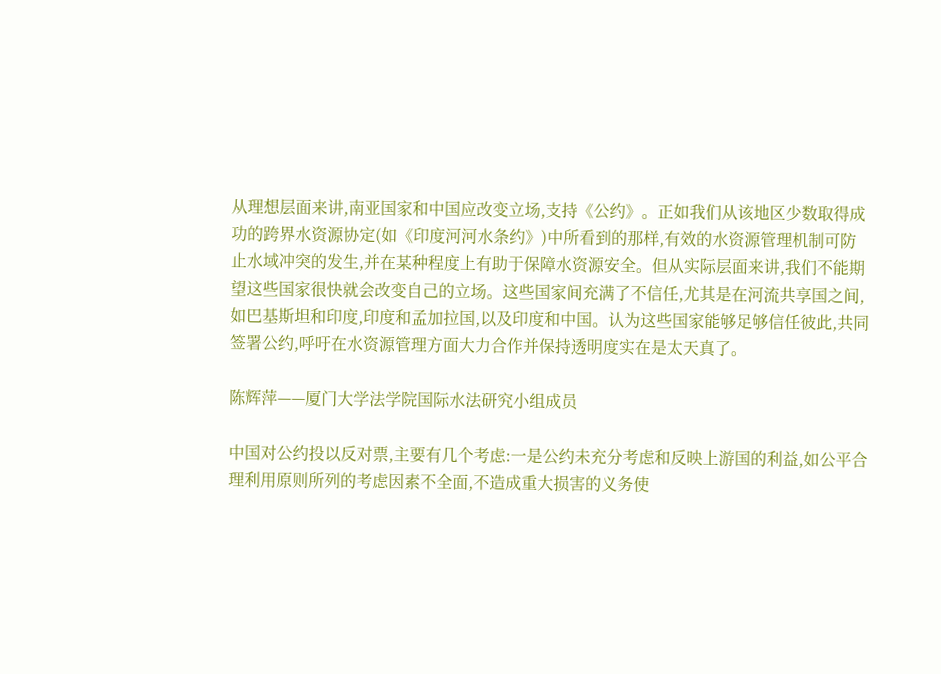从理想层面来讲,南亚国家和中国应改变立场,支持《公约》。正如我们从该地区少数取得成功的跨界水资源协定(如《印度河河水条约》)中所看到的那样,有效的水资源管理机制可防止水域冲突的发生,并在某种程度上有助于保障水资源安全。但从实际层面来讲,我们不能期望这些国家很快就会改变自己的立场。这些国家间充满了不信任,尤其是在河流共享国之间,如巴基斯坦和印度,印度和孟加拉国,以及印度和中国。认为这些国家能够足够信任彼此,共同签署公约,呼吁在水资源管理方面大力合作并保持透明度实在是太天真了。

陈辉萍——厦门大学法学院国际水法研究小组成员

中国对公约投以反对票,主要有几个考虑:一是公约未充分考虑和反映上游国的利益,如公平合理利用原则所列的考虑因素不全面,不造成重大损害的义务使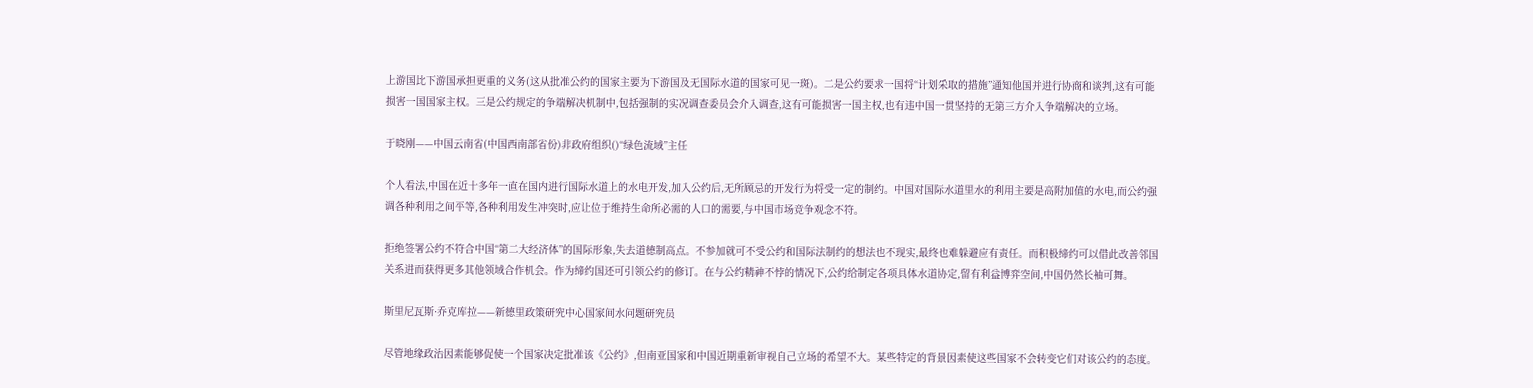上游国比下游国承担更重的义务(这从批准公约的国家主要为下游国及无国际水道的国家可见一斑)。二是公约要求一国将“计划采取的措施”通知他国并进行协商和谈判,这有可能损害一国国家主权。三是公约规定的争端解决机制中,包括强制的实况调查委员会介入调查,这有可能损害一国主权,也有违中国一贯坚持的无第三方介入争端解决的立场。

于晓刚——中国云南省(中国西南部省份)非政府组织()“绿色流域”主任

个人看法,中国在近十多年一直在国内进行国际水道上的水电开发,加入公约后,无所顾忌的开发行为将受一定的制约。中国对国际水道里水的利用主要是高附加值的水电,而公约强调各种利用之间平等,各种利用发生冲突时,应让位于维持生命所必需的人口的需要,与中国市场竞争观念不符。

拒绝签署公约不符合中国“第二大经济体”的国际形象,失去道德制高点。不参加就可不受公约和国际法制约的想法也不现实,最终也难躲避应有责任。而积极缔约可以借此改善邻国关系进而获得更多其他领域合作机会。作为缔约国还可引领公约的修订。在与公约精神不悖的情况下,公约给制定各项具体水道协定,留有利益博弈空间,中国仍然长袖可舞。

斯里尼瓦斯·乔克库拉——新德里政策研究中心国家间水问题研究员

尽管地缘政治因素能够促使一个国家决定批准该《公约》,但南亚国家和中国近期重新审视自己立场的希望不大。某些特定的背景因素使这些国家不会转变它们对该公约的态度。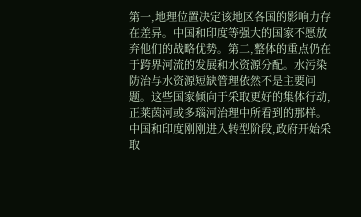第一,地理位置决定该地区各国的影响力存在差异。中国和印度等强大的国家不愿放弃他们的战略优势。第二,整体的重点仍在于跨界河流的发展和水资源分配。水污染防治与水资源短缺管理依然不是主要问题。这些国家倾向于采取更好的集体行动,正莱茵河或多瑙河治理中所看到的那样。中国和印度刚刚进入转型阶段,政府开始采取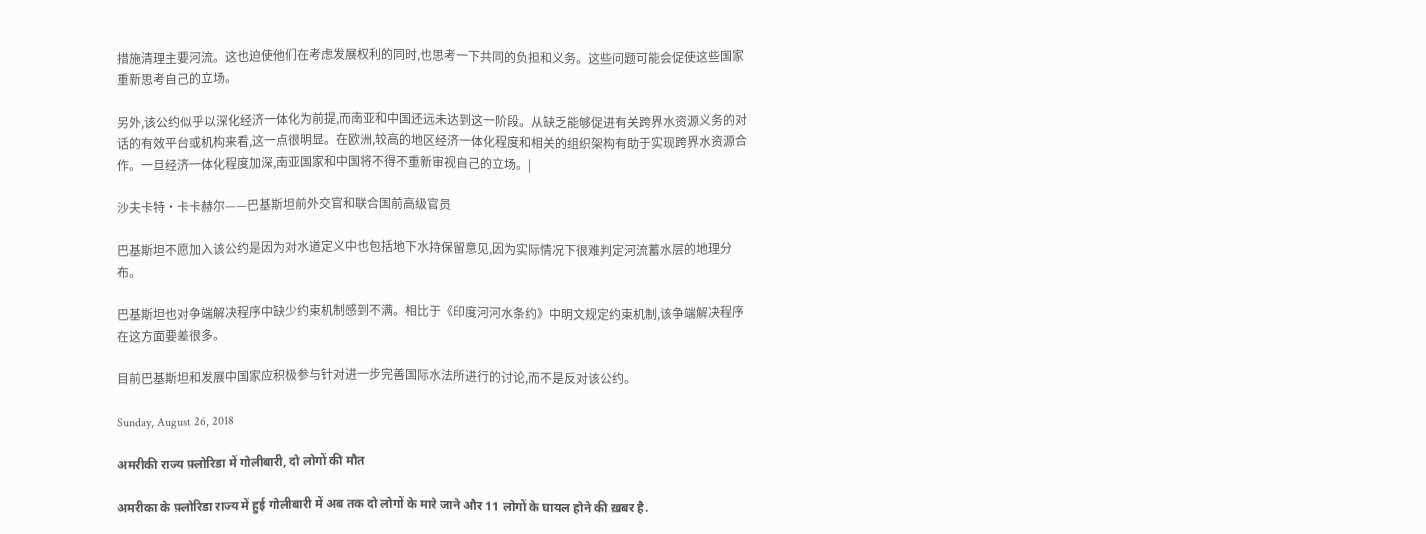措施清理主要河流。这也迫使他们在考虑发展权利的同时,也思考一下共同的负担和义务。这些问题可能会促使这些国家重新思考自己的立场。

另外,该公约似乎以深化经济一体化为前提,而南亚和中国还远未达到这一阶段。从缺乏能够促进有关跨界水资源义务的对话的有效平台或机构来看,这一点很明显。在欧洲,较高的地区经济一体化程度和相关的组织架构有助于实现跨界水资源合作。一旦经济一体化程度加深,南亚国家和中国将不得不重新审视自己的立场。|

沙夫卡特·卡卡赫尔——巴基斯坦前外交官和联合国前高级官员

巴基斯坦不愿加入该公约是因为对水道定义中也包括地下水持保留意见,因为实际情况下很难判定河流蓄水层的地理分布。

巴基斯坦也对争端解决程序中缺少约束机制感到不满。相比于《印度河河水条约》中明文规定约束机制,该争端解决程序在这方面要差很多。

目前巴基斯坦和发展中国家应积极参与针对进一步完善国际水法所进行的讨论,而不是反对该公约。

Sunday, August 26, 2018

अमरीकी राज्य फ़्लोरिडा में गोलीबारी, दो लोगों की मौत

अमरीका के फ़्लोरिडा राज्य में हुई गोलीबारी में अब तक दो लोगों के मारे जाने और 11 लोगों के घायल होने की ख़बर है.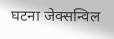घटना जेक्सन्विल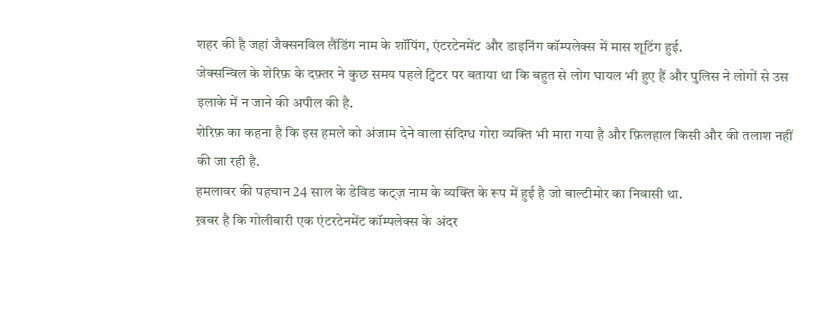शहर की है जहां जैक्सनविल लैंडिंग नाम के शॉपिंग, एंटरटेनमेंट और डाइनिंग कॉम्पलेक्स में मास शूटिंग हुई.
जेक्सन्विल के शेरिफ़ के दफ़्तर ने कुछ समय पहले ट्विटर पर बताया था कि बहुत से लोग घायल भी हुए हैं और पुलिस ने लोगों से उस इलाके में न जाने की अपील की है.
शेरिफ़ का कहना है कि इस हमले को अंजाम देने वाला संदिग्ध गोरा व्यक्ति भी मारा गया है और फ़िलहाल किसी और की तलाश नहीं की जा रही है.
हमलावर की पहचान 24 साल के डेविड कट्ज़ नाम के व्यक्ति के रूप में हुई है जो बाल्टीमोर का निवासी था.
ख़बर है कि गोलीबारी एक एंटरटेनमेंट कॉम्पलेक्स के अंदर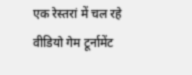एक रेस्तरां में चल रहे वीडियो गेम टूर्नामेंट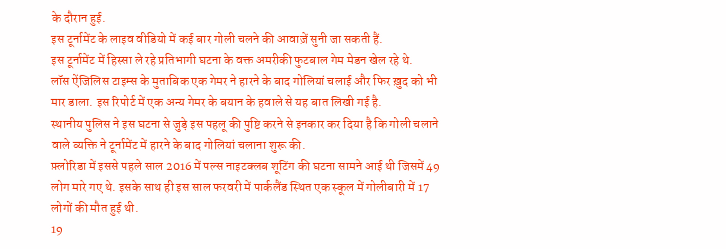के दौरान हुई.
इस टूर्नामेंट के लाइव वीडियो में कई बार गोली चलने की आवाज़ें सुनी जा सकती हैं.
इस टूर्नामेंट में हिस्सा ले रहे प्रतिभागी घटना के वक्त अमरीकी फुटबाल गेम मेडन खेल रहे थे.
लॉस ऐंजिलिस टाइम्स के मुताबिक एक गेमर ने हारने के बाद गोलियां चलाई और फिर ख़ुद को भी मार डाला. इस रिपोर्ट में एक अन्य गेमर के बयान के हवाले से यह बात लिखी गई है.
स्थानीय पुलिस ने इस घटना से जुड़े इस पहलू की पुष्टि करने से इनकार कर दिया है कि गोली चलाने वाले व्यक्ति ने टूर्नामेंट में हारने के बाद गोलियां चलाना शुरू की.
फ़्लोरिडा में इससे पहले साल 2016 में पल्स नाइटक्लब शूटिंग की घटना सामने आई थी जिसमें 49 लोग मारे गए थे. इसके साथ ही इस साल फरवरी में पार्कलैंड स्थित एक स्कूल में गोलीबारी में 17 लोगों की मौत हुई थी.
19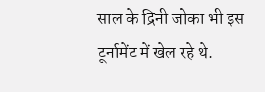साल के द्रिनी जोका भी इस टूर्नामेंट में खेल रहे थे.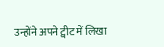उन्होंने अपने ट्वीट में लिखा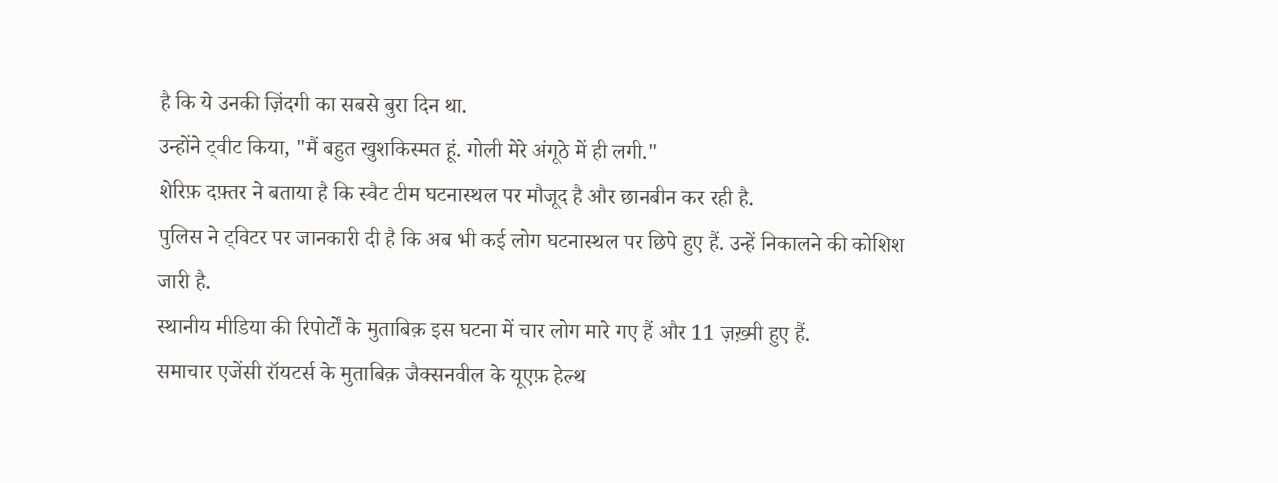है कि ये उनकी ज़िंदगी का सबसे बुरा दिन था.
उन्होंने ट्वीट किया, "मैं बहुत खुशकिस्मत हूं. गोली मेरे अंगूठे में ही लगी."
शेरिफ़ दफ़्तर ने बताया है कि स्वैट टीम घटनास्थल पर मौजूद है और छानबीन कर रही है.
पुलिस ने ट्विटर पर जानकारी दी है कि अब भी कई लोग घटनास्थल पर छिपे हुए हैं. उन्हें निकालने की कोशिश जारी है.
स्थानीय मीडिया की रिपोर्टों के मुताबिक़ इस घटना में चार लोग मारे गए हैं और 11 ज़ख़्मी हुए हैं.
समाचार एजेंसी रॉयटर्स के मुताबिक़ जैक्सनवील के यूएफ़ हेल्थ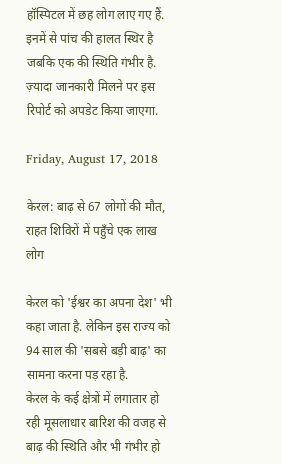हॉस्पिटल में छह लोग लाए गए हैं. इनमें से पांच की हालत स्थिर है जबकि एक की स्थिति गंभीर है.
ज़्यादा जानकारी मिलने पर इस रिपोर्ट को अपडेट किया जाएगा.

Friday, August 17, 2018

केरल: बाढ़ से 67 लोगों की मौत, राहत शिविरों में पहुँचे एक लाख लोग

केरल को 'ईश्वर का अपना देश' भी कहा जाता है. लेकिन इस राज्य को 94 साल की 'सबसे बड़ी बाढ़' का सामना करना पड़ रहा है.
केरल के कई क्षेत्रों में लगातार हो रही मूसलाधार बारिश की वजह से बाढ़ की स्थिति और भी गंभीर हो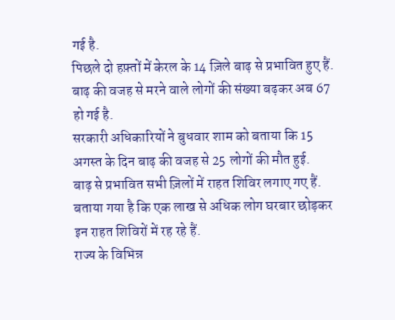गई है.
पिछले दो हफ़्तों में केरल के 14 ज़िले बाढ़ से प्रभावित हुए हैं. बाढ़ की वजह से मरने वाले लोगों की संख्या बढ़कर अब 67 हो गई है.
सरकारी अधिकारियों ने बुधवार शाम को बताया कि 15 अगस्त के दिन बाढ़ की वजह से 25 लोगों की मौत हुई.
बाढ़ से प्रभावित सभी ज़िलों में राहत शिविर लगाए गए हैं. बताया गया है कि एक लाख से अधिक लोग घरबार छोड़कर इन राहत शिविरों में रह रहे हैं.
राज्य के विभिन्न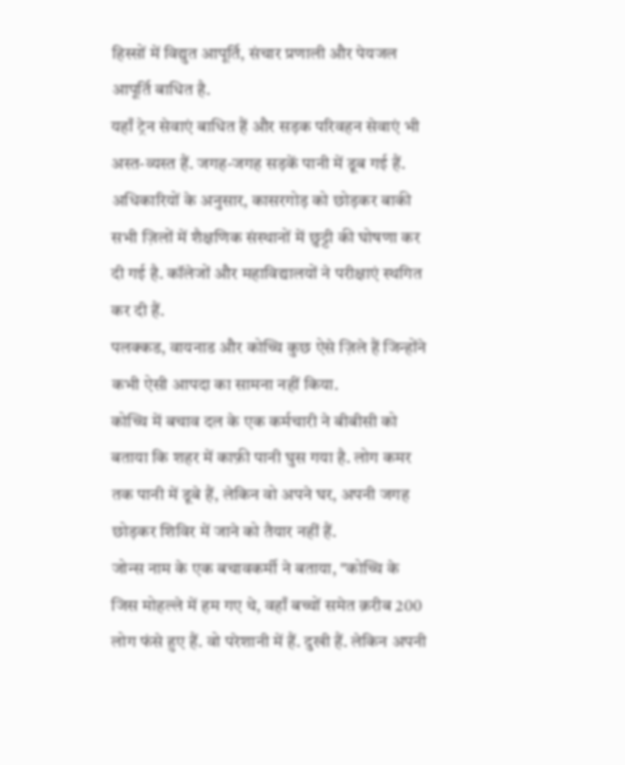हिस्सों में विद्युत आपूर्ति, संचार प्रणाली और पेयजल आपूर्ति बाधित है.
यहाँ ट्रेन सेवाएं बाधित हैं और सड़क परिवहन सेवाएं भी अस्त-व्यस्त हैं. जगह-जगह सड़कें पानी में डूब गई हैं.
अधिकारियों के अनुसार, कासरगोड़ को छोड़कर बाकी सभी ज़िलों में शैक्षणिक संस्थानों में छुट्टी की घोषणा कर दी गई है. कॉलेजों और महाविद्यालयों ने परीक्षाएं स्थगित कर दी हैं.
पलक्कड, वायनाड और कोच्चि कुछ ऐसे ज़िले हैं जिन्होंने कभी ऐसी आपदा का सामना नहीं किया.
कोच्चि में बचाव दल के एक कर्मचारी ने बीबीसी को बताया कि शहर में काफ़ी पानी घुस गया है. लोग कमर तक पानी में डूबे हैं, लेकिन वो अपने घर, अपनी जगह छोड़कर शिविर में जाने को तैयार नहीं हैं.
जोन्स नाम के एक बचावकर्मी ने बताया, "कोच्चि के जिस मोहल्ले में हम गए थे, वहाँ बच्चों समेत क़रीब 200 लोग फंसे हुए हैं. वो परेशानी में हैं. दुखी हैं. लेकिन अपनी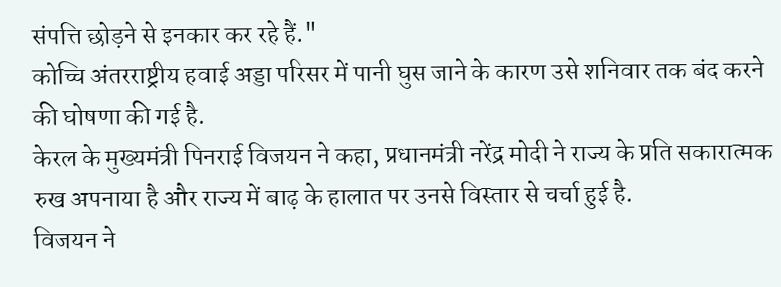संपत्ति छोड़ने से इनकार कर रहे हैं."
कोच्चि अंतरराष्ट्रीय हवाई अड्डा परिसर में पानी घुस जाने के कारण उसे शनिवार तक बंद करने की घोषणा की गई है.
केरल के मुख्यमंत्री पिनराई विजयन ने कहा, प्रधानमंत्री नरेंद्र मोदी ने राज्य के प्रति सकारात्मक रुख अपनाया है और राज्य में बाढ़ के हालात पर उनसे विस्तार से चर्चा हुई है.
विजयन ने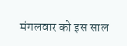मंगलवार को इस साल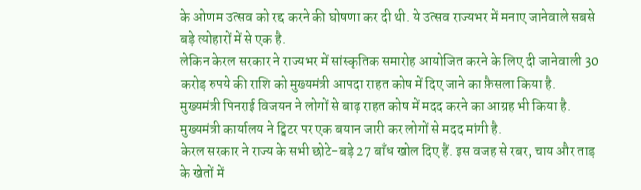के ओणम उत्सव को रद्द करने की घोषणा कर दी थी. ये उत्सव राज्यभर में मनाए जानेवाले सबसे बड़े त्योहारों में से एक है.
लेकिन केरल सरकार ने राज्यभर में सांस्कृतिक समारोह आयोजित करने के लिए दी जानेवाली 30 करोड़ रुपये की राशि को मुख्यमंत्री आपदा राहत कोष में दिए जाने का फ़ैसला किया है.
मुख्यमंत्री पिनराई विजयन ने लोगों से बाढ़ राहत कोष में मदद करने का आग्रह भी किया है. मुख्यमंत्री कार्यालय ने ट्विटर पर एक बयान जारी कर लोगों से मदद मांगी है.
केरल सरकार ने राज्य के सभी छोटे-बड़े 27 बाँध खोल दिए हैं. इस वजह से रबर, चाय और ताड़ के खेतों में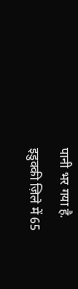पानी भर गया है.
इडुक्की ज़िले में 65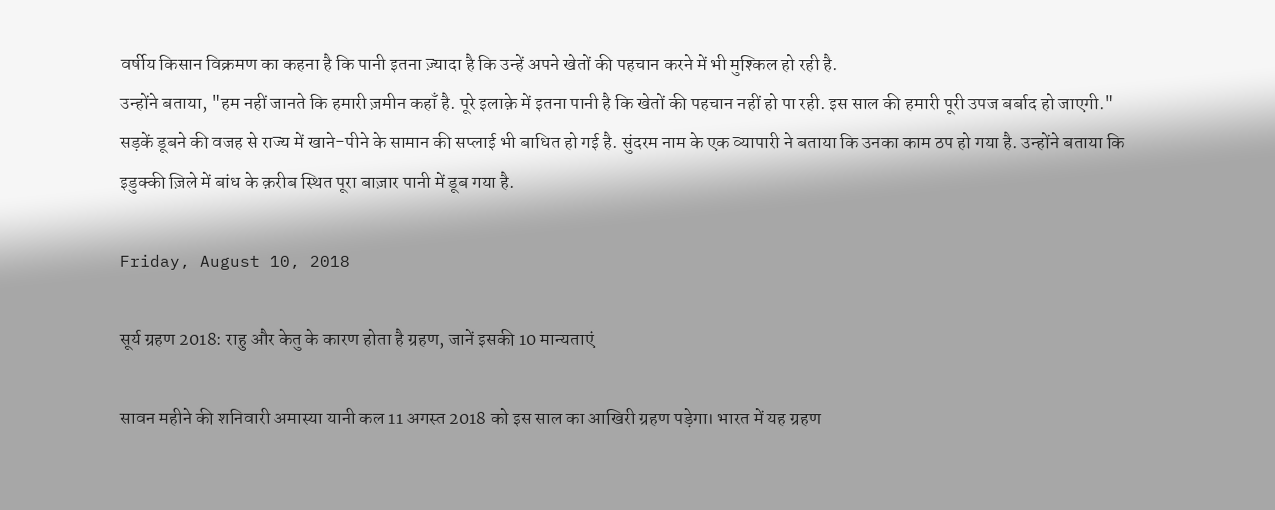वर्षीय किसान विक्रमण का कहना है कि पानी इतना ज़्यादा है कि उन्हें अपने खेतों की पहचान करने में भी मुश्किल हो रही है.
उन्होंने बताया, "हम नहीं जानते कि हमारी ज़मीन कहाँ है. पूरे इलाक़े में इतना पानी है कि खेतों की पहचान नहीं हो पा रही. इस साल की हमारी पूरी उपज बर्बाद हो जाएगी."
सड़कें डूबने की वजह से राज्य में खाने-पीने के सामान की सप्लाई भी बाधित हो गई है. सुंदरम नाम के एक व्यापारी ने बताया कि उनका काम ठप हो गया है. उन्होंने बताया कि इडुक्की ज़िले में बांध के क़रीब स्थित पूरा बाज़ार पानी में डूब गया है.

Friday, August 10, 2018

सूर्य ग्रहण 2018: राहु और केतु के कारण होता है ग्रहण, जानें इसकी 10 मान्यताएं

सावन महीने की शनिवारी अमास्या यानी कल 11 अगस्त 2018 को इस साल का आखिरी ग्रहण पड़ेगा। भारत में यह ग्रहण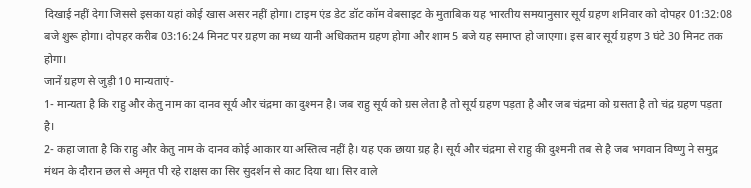दिखाई नहीं देगा जिससे इसका यहां कोई खास असर नहीं होगा। टाइम एंड डेट डॉट कॉम वेबसाइट के मुताबिक यह भारतीय समयानुसार सूर्य ग्रहण शनिवार को दोपहर 01:32:08 बजे शुरू होगा। दोपहर करीब 03:16:24 मिनट पर ग्रहण का मध्य यानी अधिकतम ग्रहण होगा और शाम 5 बजे यह समाप्त हो जाएगा। इस बार सूर्य ग्रहण 3 घंटे 30 मिनट तक होगा।
जानें ग्रहण से जुड़ी 10 मान्यताएं-
1- मान्यता है कि राहु और केतु नाम का दानव सूर्य और चंद्रमा का दुश्मन है। जब राहु सूर्य को ग्रस लेता है तो सूर्य ग्रहण पड़ता है और जब चंद्रमा को ग्रसता है तो चंद्र ग्रहण पड़ता है।
2- कहा जाता है कि राहु और केतु नाम के दानव कोई आकार या अस्तित्व नहीं है। यह एक छाया ग्रह है। सूर्य और चंद्रमा से राहु की दुश्मनी तब से है जब भगवान विष्णु ने समुद्र मंथन के दौरान छल से अमृत पी रहे राक्षस का सिर सुदर्शन से काट दिया था। सिर वाले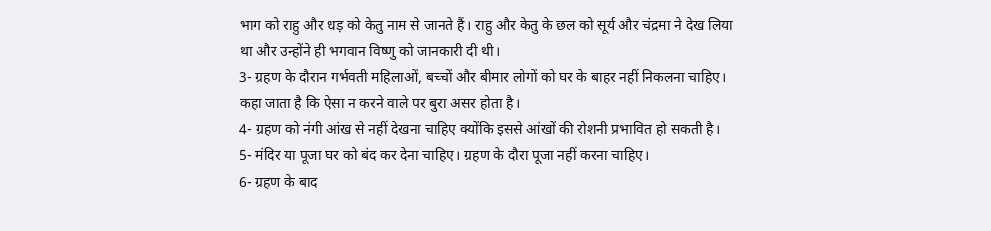भाग को राहु और धड़ को केतु नाम से जानते हैं। राहु और केतु के छल को सूर्य और चंद्रमा ने देख लिया था और उन्होंने ही भगवान विष्णु को जानकारी दी थी।
3- ग्रहण के दौरान गर्भवती महिलाओं, बच्चों और बीमार लोगों को घर के बाहर नहीं निकलना चाहिए। कहा जाता है कि ऐसा न करने वाले पर बुरा असर होता है।
4- ग्रहण को नंगी आंख से नहीं देखना चाहिए क्योंकि इससे आंखों की रोशनी प्रभावित हो सकती है।
5- मंदिर या पूजा घर को बंद कर देना चाहिए। ग्रहण के दौरा पूजा नहीं करना चाहिए।
6- ग्रहण के बाद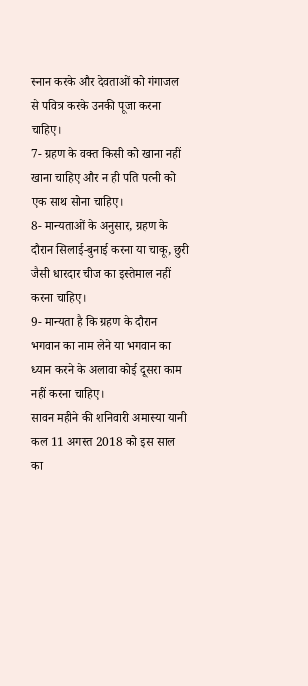स्नान करके और देवताओं को गंगाजल से पवित्र करके उनकी पूजा करना चाहिए।
7- ग्रहण के वक्त किसी को खाना नहीं खाना चाहिए और न ही पति पत्नी को एक साथ सोना चाहिए।
8- मान्यताओं के अनुसार, ग्रहण के दौरान सिलाई-बुनाई करना या चाकू, छुरी जैसी धारदार चीज का इस्तेमाल नहीं करना चाहिए।
9- मान्यता है कि ग्रहण के दौरान भगवान का नाम लेने या भगवान का ध्यान करने के अलावा कोई दूसरा काम नहीं करना चाहिए।
सावन महीने की शनिवारी अमास्या यानी कल 11 अगस्त 2018 को इस साल का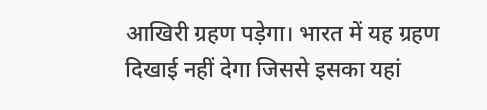आखिरी ग्रहण पड़ेगा। भारत में यह ग्रहण दिखाई नहीं देगा जिससे इसका यहां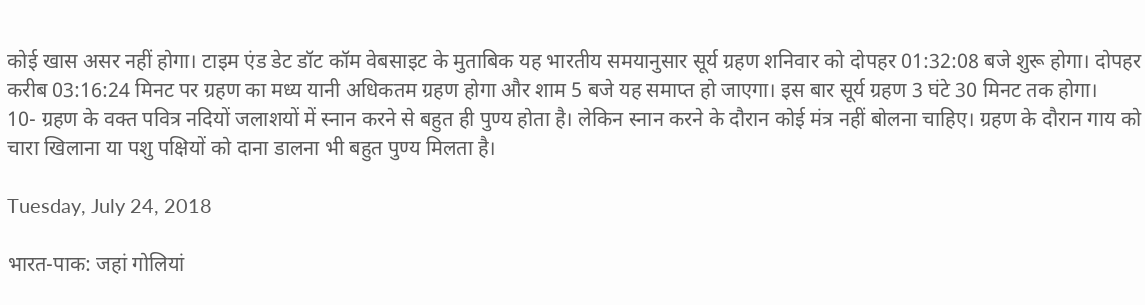कोई खास असर नहीं होगा। टाइम एंड डेट डॉट कॉम वेबसाइट के मुताबिक यह भारतीय समयानुसार सूर्य ग्रहण शनिवार को दोपहर 01:32:08 बजे शुरू होगा। दोपहर करीब 03:16:24 मिनट पर ग्रहण का मध्य यानी अधिकतम ग्रहण होगा और शाम 5 बजे यह समाप्त हो जाएगा। इस बार सूर्य ग्रहण 3 घंटे 30 मिनट तक होगा।
10- ग्रहण के वक्त पवित्र नदियों जलाशयों में स्नान करने से बहुत ही पुण्य होता है। लेकिन स्नान करने के दौरान कोई मंत्र नहीं बोलना चाहिए। ग्रहण के दौरान गाय को चारा खिलाना या पशु पक्षियों को दाना डालना भी बहुत पुण्य मिलता है।

Tuesday, July 24, 2018

भारत-पाक: जहां गोलियां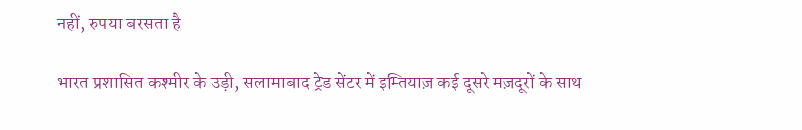नहीं, रुपया बरसता है

भारत प्रशासित कश्मीर के उड़ी, सलामाबाद ट्रेड सेंटर में इम्तियाज़ कई दूसरे मज़दूरों के साथ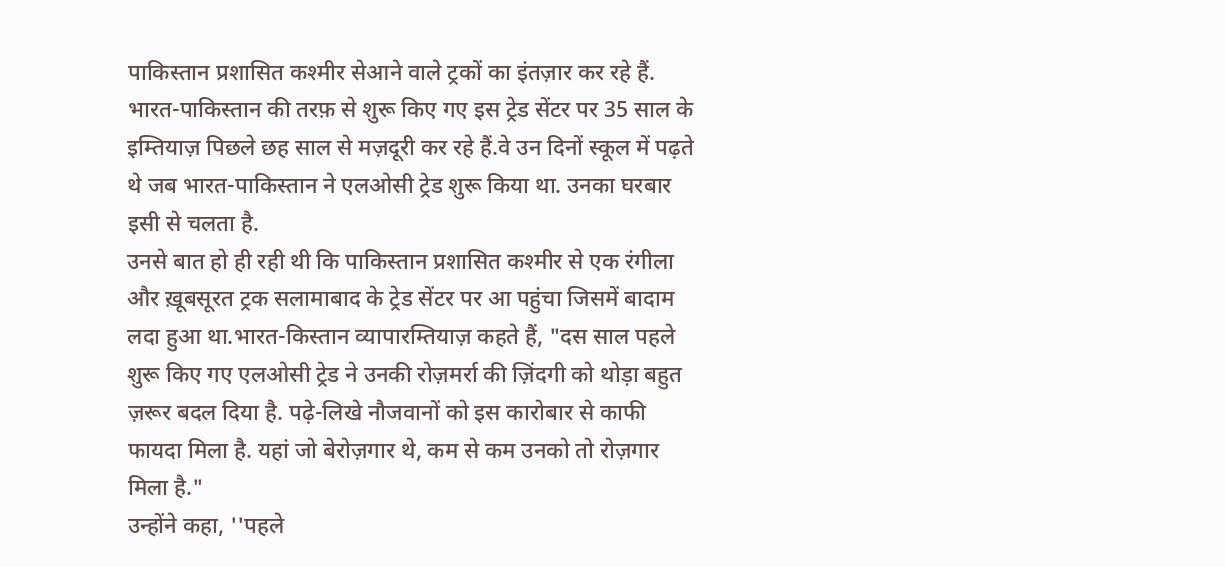पाकिस्तान प्रशासित कश्मीर सेआने वाले ट्रकों का इंतज़ार कर रहे हैं.
भारत-पाकिस्तान की तरफ़ से शुरू किए गए इस ट्रेड सेंटर पर 35 साल के इम्तियाज़ पिछले छह साल से मज़दूरी कर रहे हैं.वे उन दिनों स्कूल में पढ़ते थे जब भारत-पाकिस्तान ने एलओसी ट्रेड शुरू किया था. उनका घरबार इसी से चलता है.
उनसे बात हो ही रही थी कि पाकिस्तान प्रशासित कश्मीर से एक रंगीला और ख़ूबसूरत ट्रक सलामाबाद के ट्रेड सेंटर पर आ पहुंचा जिसमें बादाम लदा हुआ था.भारत-किस्तान व्यापारम्तियाज़ कहते हैं, "दस साल पहले शुरू किए गए एलओसी ट्रेड ने उनकी रोज़मर्रा की ज़िंदगी को थोड़ा बहुत ज़रूर बदल दिया है. पढ़े-लिखे नौजवानों को इस कारोबार से काफी फायदा मिला है. यहां जो बेरोज़गार थे, कम से कम उनको तो रोज़गार मिला है."
उन्होंने कहा, ''पहले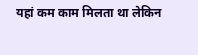यहां कम काम मिलता था लेकिन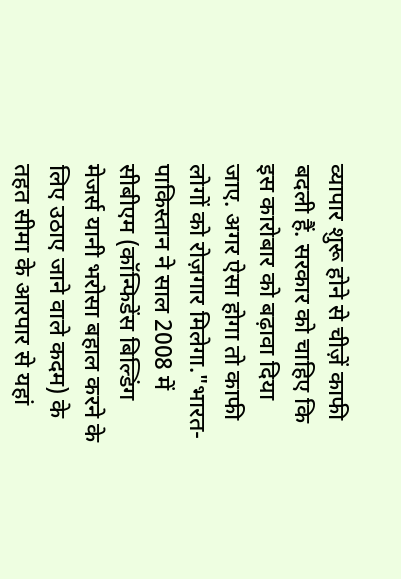व्यापार शुरू होने से चीज़ें काफी बदली हैं. सरकार को चाहिए कि इस कारोबार को बढ़ावा दिया जाए. अगर ऐसा होगा तो काफी लोगों को रोज़गार मिलेगा."भारत-पाकिस्तान ने साल 2008 में सीबीएम (कॉन्फिडेंस बिल्डिंग मेजर्स यानी भरोसा बहाल करने के लिए उठाए जाने वाले कदम) के तहत सीमा के आरपार से यहां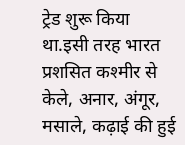ट्रेड शुरू किया था.इसी तरह भारत प्रशसित कश्मीर से केले, अनार, अंगूर, मसाले, कढ़ाई की हुई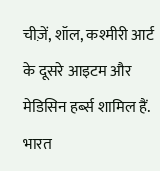चीज़ें, शॉल, कश्मीरी आर्ट के दूसरे आइटम और मेडिसिन हर्ब्स शामिल हैं.
भारत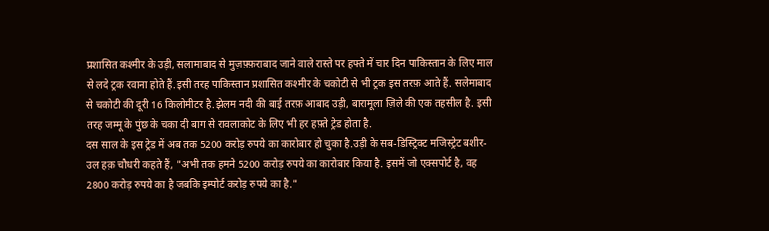प्रशासित कश्मीर के उड़ी, सलामाबाद से मुज़फ़्फ़राबाद जाने वाले रास्ते पर हफ्ते में चार दिन पाकिस्तान के लिए माल से लदे ट्रक रवाना होते हैं.इसी तरह पाकिस्तान प्रशासित कश्मीर के चकोटी से भी ट्रक इस तरफ़ आते हैं. सलेमाबाद से चकोटी की दूरी 16 किलोमीटर है.झेलम नदी की बाई तरफ़ आबाद उड़ी, बारामूला ज़िले की एक तहसील है. इसी तरह जम्मू के पुंछ के चका दी बाग से रावलाकोट के लिए भी हर हफ़्ते ट्रेड होता है.
दस साल के इस ट्रेड में अब तक 5200 करोड़ रुपये का कारोबार हो चुका है.उड़ी के सब-डिस्ट्रिक्ट मजिस्ट्रेट बशीर-उल हक़ चौधरी कहते हैं, "अभी तक हमने 5200 करोड़ रुपये का कारोबार किया है. इसमें जो एक्सपोर्ट है, वह 2800 करोड़ रुपये का है जबकि इम्पोर्ट करोड़ रुपये का है."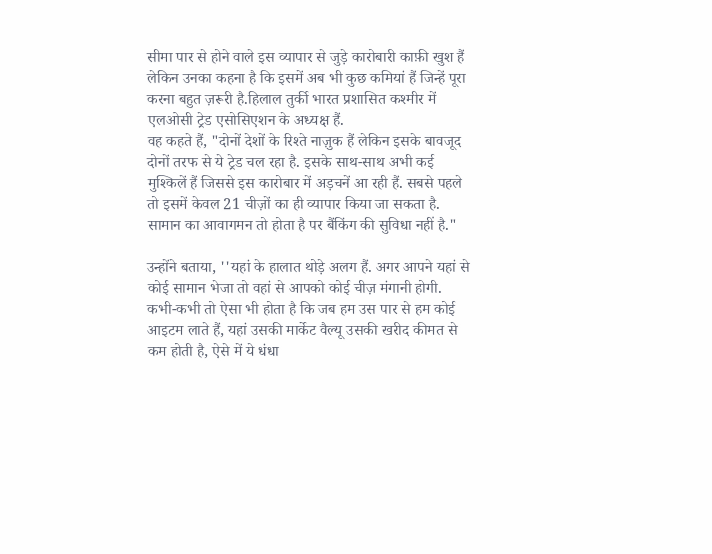सीमा पार से होने वाले इस व्यापार से जुड़े कारोबारी काफ़ी खुश हैं लेकिन उनका कहना है कि इसमें अब भी कुछ कमियां हैं जिन्हें पूरा करना बहुत ज़रूरी है.हिलाल तुर्की भारत प्रशासित कश्मीर में एलओसी ट्रेड एसोसिएशन के अध्यक्ष हैं.
वह कहते हैं, "दोनों देशों के रिश्ते नाज़ुक हैं लेकिन इसके बावजूद दोनों तरफ से ये ट्रेड चल रहा है. इसके साथ-साथ अभी कई मुश्किलें हैं जिससे इस कारोबार में अड़चनें आ रही हैं. सबसे पहले तो इसमें केवल 21 चीज़ों का ही व्यापार किया जा सकता है. सामान का आवागमन तो होता है पर बैंकिंग की सुविधा नहीं है."

उन्होंने बताया, ''यहां के हालात थोड़े अलग हैं. अगर आपने यहां से कोई सामान भेजा तो वहां से आपको कोई चीज़ मंगानी होगी. कभी-कभी तो ऐसा भी होता है कि जब हम उस पार से हम कोई आइटम लाते हैं, यहां उसकी मार्केट वैल्यू उसकी खरीद कीमत से कम होती है, ऐसे में ये धंधा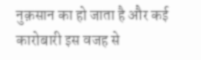नुक़सान का हो जाता है और कई कारोबारी इस वजह से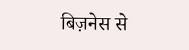बिज़नेस से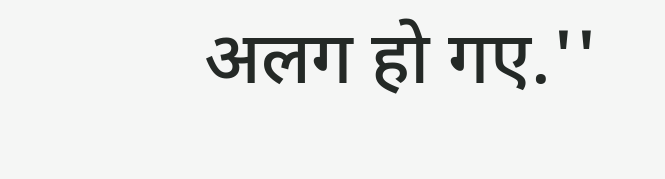अलग हो गए.''